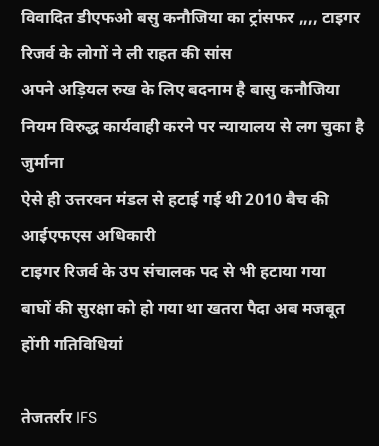विवादित डीएफओ बसु कनौजिया का ट्रांसफर ,,,, टाइगर रिजर्व के लोगों ने ली राहत की सांस
अपने अड़ियल रुख के लिए बदनाम है बासु कनौजिया
नियम विरुद्ध कार्यवाही करने पर न्यायालय से लग चुका है जुर्माना
ऐसे ही उत्तरवन मंडल से हटाई गई थी 2010 बैच की आईएफएस अधिकारी
टाइगर रिजर्व के उप संचालक पद से भी हटाया गया
बाघों की सुरक्षा को हो गया था खतरा पैदा अब मजबूत होंगी गतिविधियां

तेजतर्रार IFS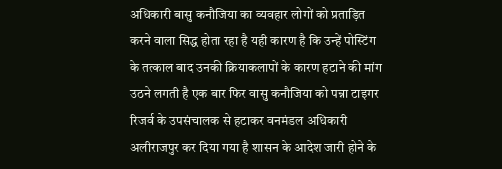अधिकारी बासु कनौजिया का व्यवहार लोगों को प्रताड़ित करने वाला सिद्ध होता रहा है यही कारण है कि उन्हें पोस्टिंग के तत्काल बाद उनकी क्रियाकलापों के कारण हटाने की मांग उठने लगती है एक बार फिर वासु कनौजिया को पन्ना टाइगर रिजर्व के उपसंचालक से हटाकर वनमंडल अधिकारी अलीराजपुर कर दिया गया है शासन के आदेश जारी होने के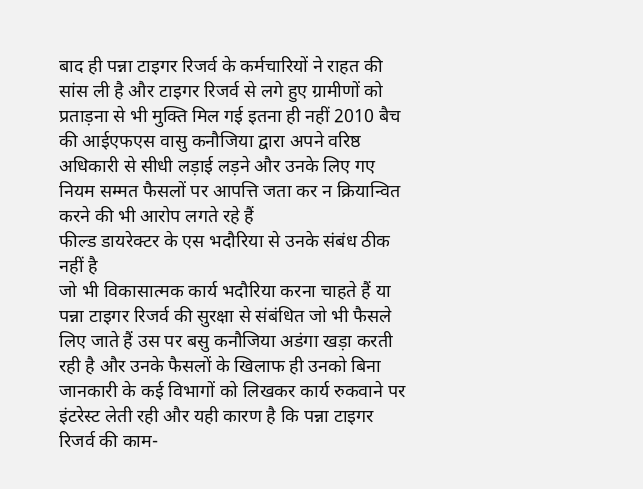बाद ही पन्ना टाइगर रिजर्व के कर्मचारियों ने राहत की सांस ली है और टाइगर रिजर्व से लगे हुए ग्रामीणों को प्रताड़ना से भी मुक्ति मिल गई इतना ही नहीं 2010 बैच की आईएफएस वासु कनौजिया द्वारा अपने वरिष्ठ अधिकारी से सीधी लड़ाई लड़ने और उनके लिए गए नियम सम्मत फैसलों पर आपत्ति जता कर न क्रियान्वित करने की भी आरोप लगते रहे हैं
फील्ड डायरेक्टर के एस भदौरिया से उनके संबंध ठीक नहीं है
जो भी विकासात्मक कार्य भदौरिया करना चाहते हैं या पन्ना टाइगर रिजर्व की सुरक्षा से संबंधित जो भी फैसले लिए जाते हैं उस पर बसु कनौजिया अडंगा खड़ा करती रही है और उनके फैसलों के खिलाफ ही उनको बिना जानकारी के कई विभागों को लिखकर कार्य रुकवाने पर इंटरेस्ट लेती रही और यही कारण है कि पन्ना टाइगर रिजर्व की काम-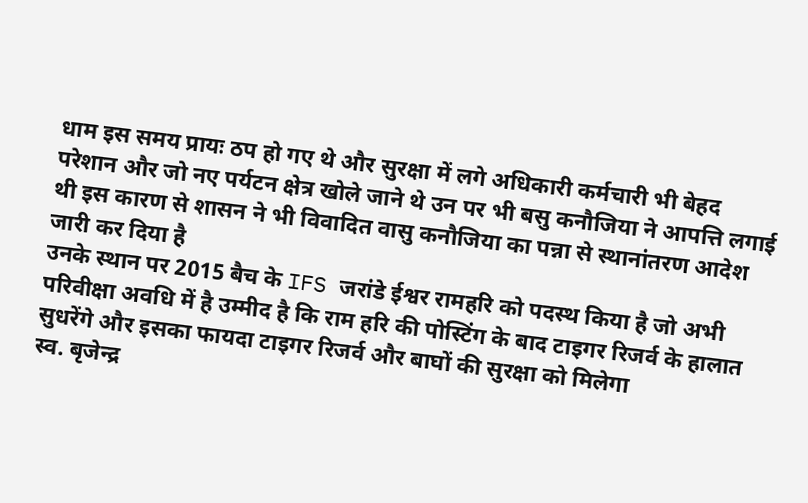धाम इस समय प्रायः ठप हो गए थे और सुरक्षा में लगे अधिकारी कर्मचारी भी बेहद परेशान और जो नए पर्यटन क्षेत्र खोले जाने थे उन पर भी बसु कनौजिया ने आपत्ति लगाई थी इस कारण से शासन ने भी विवादित वासु कनौजिया का पन्ना से स्थानांतरण आदेश जारी कर दिया है
उनके स्थान पर 2015 बैच के IFS जरांडे ईश्वर रामहरि को पदस्थ किया है जो अभी परिवीक्षा अवधि में है उम्मीद है कि राम हरि की पोस्टिंग के बाद टाइगर रिजर्व के हालात सुधरेंगे और इसका फायदा टाइगर रिजर्व और बाघों की सुरक्षा को मिलेगा
स्व. बृजेन्द्र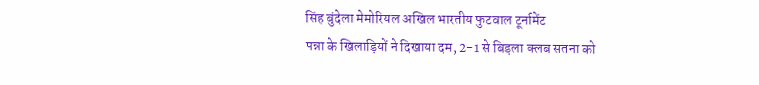सिंह बुंदेला मेमोरियल अखिल भारतीय फुटवाल टूर्नामेंट
पन्ना के खिलाड़ियों ने दिखाया दम, 2-1 से बिड़ला क्लब सतना को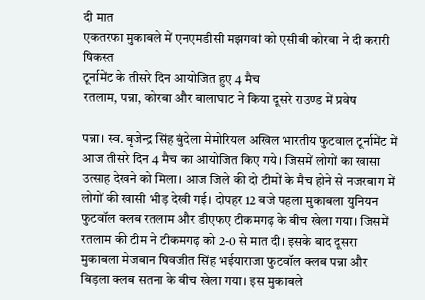दी मात
एकतरफा मुकाबले में एनएमडीसी मझगवां को एसीबी कोरबा ने दी करारी षिकस्त
टूर्नामेंट के तीसरे दिन आयोजित हुए 4 मैच
रतलाम, पन्ना, कोरबा और बालाघाट ने किया दूसरे राउण्ड में प्रवेष

पन्ना। स्व. बृजेन्द्र सिंह बुंदेला मेमोरियल अखिल भारतीय फुटवाल टूर्नामेंट में आज तीसरे दिन 4 मैच का आयोजित किए गये। जिसमें लोगों का खासा उत्साह देखने को मिला। आज जिले की दो टीमों के मैच होने से नजरबाग में लोगों की खासी भीड़ देखी गई। दोपहर 12 बजे पहला मुकाबला युनियन फुटवॉल क्लब रतलाम और डीएफए टीकमगढ़ के बीच खेला गया। जिसमें रतलाम की टीम ने टीकमगढ़ को 2-0 से मात दी। इसके बाद दूसरा मुकाबला मेजबान षिवजीत सिंह भईयाराजा फुटवॉल क्लब पन्ना और बिड़ला क्लब सतना के बीच खेला गया। इस मुकाबले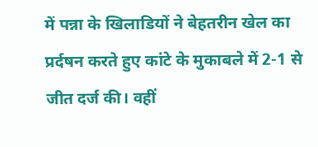में पन्ना के खिलाडियों ने बेहतरीन खेल का प्रर्दषन करते हुए कांटे के मुकाबले में 2-1 से जीत दर्ज की। वहीं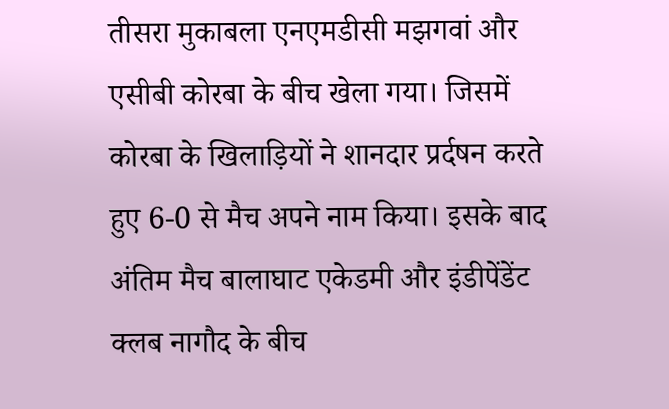तीसरा मुकाबला एनएमडीसी मझगवां और एसीबी कोरबा के बीच खेला गया। जिसमें कोरबा के खिलाड़ियों ने शानदार प्रर्दषन करते हुए 6-0 से मैच अपने नाम किया। इसके बाद अंतिम मैच बालाघाट एकेडमी और इंडीपेंडेंट क्लब नागौद के बीच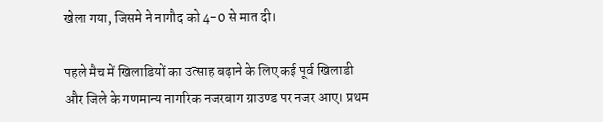खेला गया, जिसमे ने नागौद को 4-0 से मात दी।

पहले मैच में खिलाडियों का उत्साह बढ़ाने के लिए कई पूर्व खिलाडी और जिले के गणमान्य नागरिक नजरबाग ग्राउण्ड पर नजर आए। प्रथम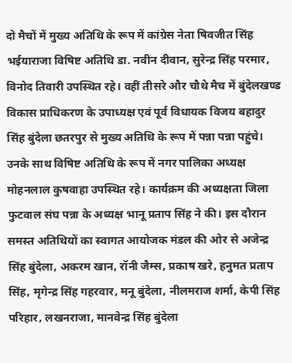दो मैचों में मुख्य अतिथि के रूप में कांग्रेस नेता षिवजीत सिंह भईयाराजा विषिष्ट अतिथि डा. नवीन दीवान, सुरेन्द्र सिंह परमार, विनोद तिवारी उपस्थित रहे। वहीं तीसरे और चौथे मैच में बुंदेलखण्ड विकास प्राधिकरण के उपाध्यक्ष एवं पूर्व विधायक विजय बहादुर सिंह बुंदेला छतरपुर से मुख्य अतिथि के रूप में पन्ना पन्ना पहुंचे। उनके साथ विषिष्ट अतिथि के रूप में नगर पालिका अध्यक्ष मोहनलाल कुषवाहा उपस्थित रहे। कार्यक्रम की अध्यक्षता जिला फुटवाल संघ पन्ना के अध्यक्ष भानू प्रताप सिंह ने की। इस दौरान समस्त अतिथियों का स्वागत आयोजक मंडल की ओर से अजेन्द्र सिंह बुंदेला, अकरम खान, रॉनी जैम्स, प्रकाष खरे, हनुमत प्रताप सिंह, मृगेन्द्र सिंह गहरवार, मनू बुंदेला, नीलमराज शर्मा, केपी सिंह परिहार, लखनराजा, मानवेन्द्र सिंह बुंदेला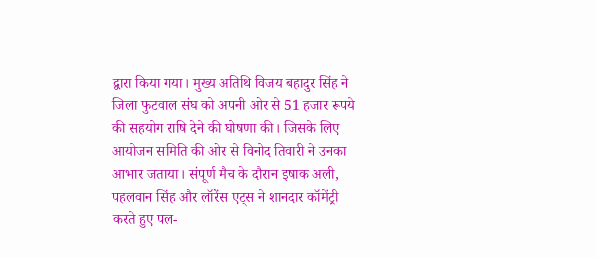द्वारा किया गया। मुख्य अतिथि विजय बहादुर सिंह ने जिला फुटवाल संघ को अपनी ओर से 51 हजार रूपये की सहयोग राषि देने की घोषणा की। जिसके लिए आयोजन समिति की ओर से विनोद तिवारी ने उनका आभार जताया। संपूर्ण मैच के दौरान इषाक अली, पहलवान सिंह और लॉरेंस एट्स ने शानदार कॉमेंट्री करते हुए पल-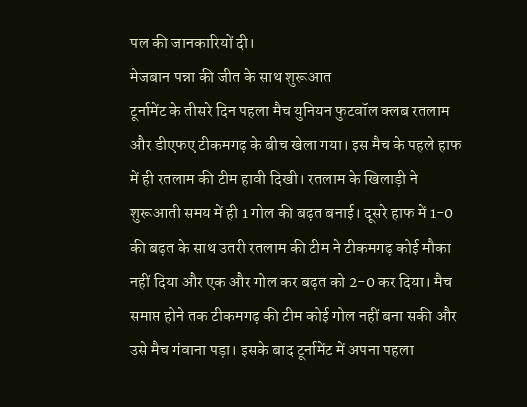पल की जानकारियों दी।
मेजबान पन्ना की जीत के साथ शुरूआत
टूर्नामेंट के तीसरे दिन पहला मैच युनियन फुटवॉल क्लब रतलाम और डीएफए टीकमगढ़ के बीच खेला गया। इस मैच के पहले हाफ में ही रतलाम की टीम हावी दिखी। रतलाम के खिलाड़ी ने शुरूआती समय में ही 1 गोल की बढ़त बनाई। दूसरे हाफ में 1-0 की बढ़त के साथ उतरी रतलाम की टीम ने टीकमगढ़ कोई मौका नहीं दिया और एक और गोल कर बढ़त को 2-0 कर दिया। मैच समाप्त होने तक टीकमगढ़ की टीम कोई गोल नहीं बना सकी और उसे मैच गंवाना पड़ा। इसके बाद टूर्नामेंट में अपना पहला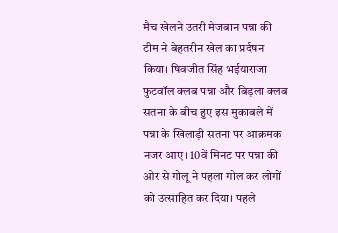मैच खेलने उतरी मेजबान पन्ना की टीम ने बेहतरीन खेल का प्रर्दषन किया। षिवजीत सिंह भईयाराजा फुटवॉल क्लब पन्ना और बिड़ला क्लब सतना के बीच हुए इस मुकाबले में पन्ना के खिलाड़ी सतना पर आक्रमक नजर आए। 10वें मिनट पर पन्ना की ओर से गोलू ने पहला गोल कर लोगों को उत्साहित कर दिया। पहले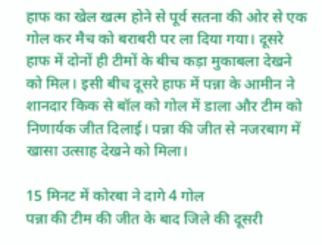हाफ का खेल खत्म होने से पूर्व सतना की ओर से एक गोल कर मैच को बराबरी पर ला दिया गया। दूसरे हाफ में दोनों ही टीमों के बीच कड़ा मुकाबला देखने को मिल। इसी बीच दूसरे हाफ में पन्ना के आमीन ने शानदार किक से बॉल को गोल में डाला और टीम को निणार्यक जीत दिलाई। पन्ना की जीत से नजरबाग में खासा उत्साह देखने को मिला।

15 मिनट में कोरबा ने दागे 4 गोल
पन्ना की टीम की जीत के बाद जिले की दूसरी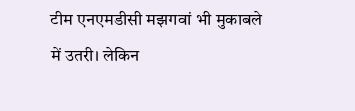टीम एनएमडीसी मझगवां भी मुकाबले में उतरी। लेकिन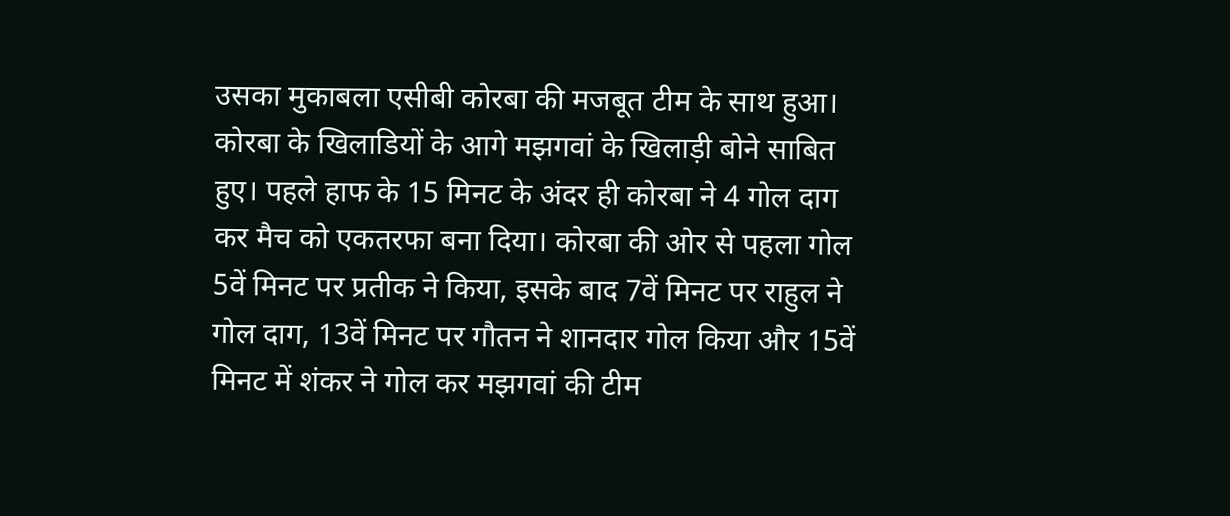उसका मुकाबला एसीबी कोरबा की मजबूत टीम के साथ हुआ। कोरबा के खिलाडियों के आगे मझगवां के खिलाड़ी बोने साबित हुए। पहले हाफ के 15 मिनट के अंदर ही कोरबा ने 4 गोल दाग कर मैच को एकतरफा बना दिया। कोरबा की ओर से पहला गोल 5वें मिनट पर प्रतीक ने किया, इसके बाद 7वें मिनट पर राहुल ने गोल दाग, 13वें मिनट पर गौतन ने शानदार गोल किया और 15वें मिनट में शंकर ने गोल कर मझगवां की टीम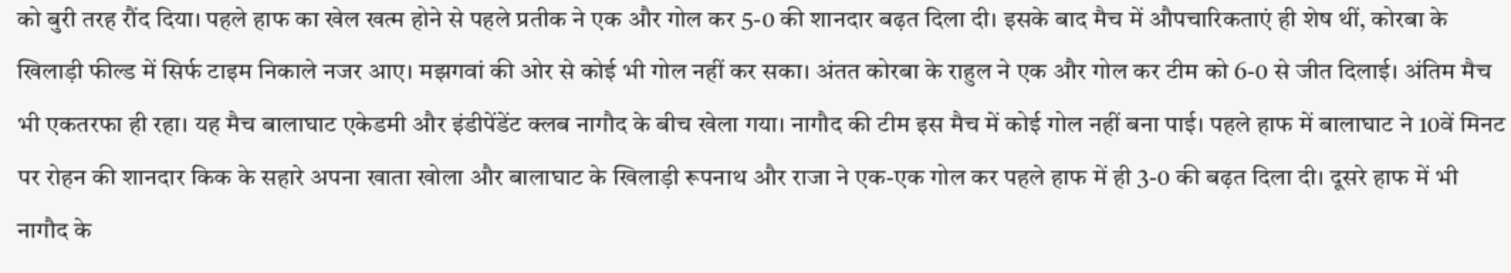को बुरी तरह रौंद दिया। पहले हाफ का खेल खत्म होने से पहले प्रतीक ने एक और गोल कर 5-0 की शानदार बढ़त दिला दी। इसके बाद मैच में औपचारिकताएं ही शेष थीं, कोरबा के खिलाड़ी फील्ड में सिर्फ टाइम निकाले नजर आए। मझगवां की ओर से कोई भी गोल नहीं कर सका। अंतत कोरबा के राहुल ने एक और गोल कर टीम को 6-0 से जीत दिलाई। अंतिम मैच भी एकतरफा ही रहा। यह मैच बालाघाट एकेडमी और इंडीपेंडेंट क्लब नागौद के बीच खेला गया। नागौद की टीम इस मैच में कोई गोल नहीं बना पाई। पहले हाफ में बालाघाट ने 10वें मिनट पर रोहन की शानदार किक के सहारे अपना खाता खोला और बालाघाट के खिलाड़ी रूपनाथ और राजा ने एक-एक गोल कर पहले हाफ में ही 3-0 की बढ़त दिला दी। दूसरे हाफ में भी नागौद के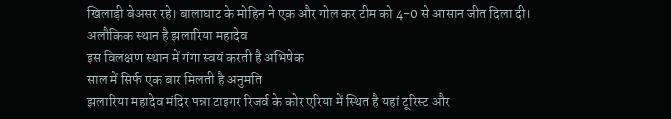खिलाड़ी बेअसर रहे। बालाघाट के मोहिन ने एक और गोल कर टीम को 4-0 से आसान जीत दिला दी।
अलौकिक स्थान है झलारिया महादेव
इस विलक्षण स्थान में गंगा स्वयं करती है अभिषेक
साल में सिर्फ एक बार मिलती है अनुमति
झलारिया महादेव मंदिर पन्ना टाइगर रिजर्व के कोर एरिया में स्थित है यहां टूरिस्ट और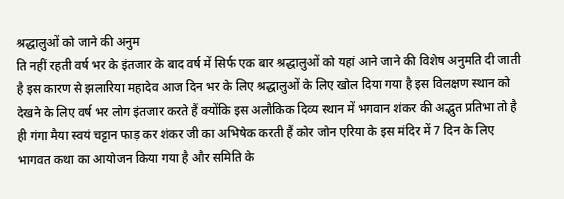श्रद्धालुओं को जाने की अनुम
ति नहीं रहती वर्ष भर के इंतजार के बाद वर्ष में सिर्फ एक बार श्रद्धालुओं को यहां आने जाने की विशेष अनुमति दी जाती है इस कारण से झलारिया महादेव आज दिन भर के लिए श्रद्धालुओं के लिए खोल दिया गया है इस विलक्षण स्थान को देखने के लिए वर्ष भर लोग इंतजार करते हैं क्योंकि इस अलौकिक दिव्य स्थान में भगवान शंकर की अद्भुत प्रतिभा तो है ही गंगा मैया स्वयं चट्टान फाड़ कर शंकर जी का अभिषेक करती हैं कोर जोन एरिया के इस मंदिर में 7 दिन के लिए भागवत कथा का आयोजन किया गया है और समिति के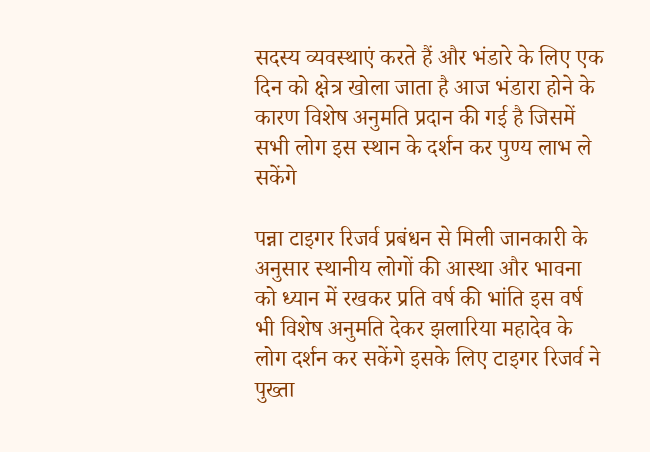सदस्य व्यवस्थाएं करते हैं और भंडारे के लिए एक दिन को क्षेत्र खोला जाता है आज भंडारा होने के कारण विशेष अनुमति प्रदान की गई है जिसमें सभी लोग इस स्थान के दर्शन कर पुण्य लाभ ले सकेंगे

पन्ना टाइगर रिजर्व प्रबंधन से मिली जानकारी के अनुसार स्थानीय लोगों की आस्था और भावना को ध्यान में रखकर प्रति वर्ष की भांति इस वर्ष भी विशेष अनुमति देकर झलारिया महादेव के लोग दर्शन कर सकेंगे इसके लिए टाइगर रिजर्व ने पुख्ता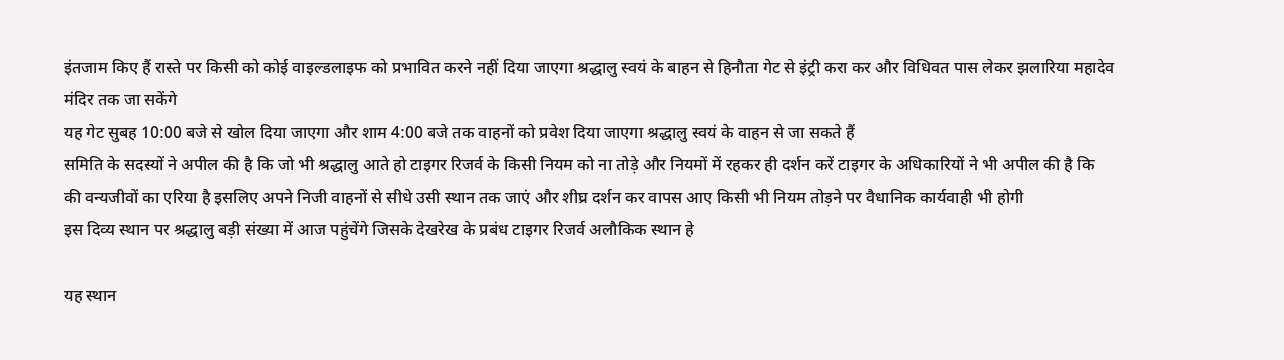इंतजाम किए हैं रास्ते पर किसी को कोई वाइल्डलाइफ को प्रभावित करने नहीं दिया जाएगा श्रद्धालु स्वयं के बाहन से हिनौता गेट से इंट्री करा कर और विधिवत पास लेकर झलारिया महादेव मंदिर तक जा सकेंगे
यह गेट सुबह 10:00 बजे से खोल दिया जाएगा और शाम 4:00 बजे तक वाहनों को प्रवेश दिया जाएगा श्रद्धालु स्वयं के वाहन से जा सकते हैं
समिति के सदस्यों ने अपील की है कि जो भी श्रद्धालु आते हो टाइगर रिजर्व के किसी नियम को ना तोड़े और नियमों में रहकर ही दर्शन करें टाइगर के अधिकारियों ने भी अपील की है कि की वन्यजीवों का एरिया है इसलिए अपने निजी वाहनों से सीधे उसी स्थान तक जाएं और शीघ्र दर्शन कर वापस आए किसी भी नियम तोड़ने पर वैधानिक कार्यवाही भी होगी
इस दिव्य स्थान पर श्रद्धालु बड़ी संख्या में आज पहुंचेंगे जिसके देखरेख के प्रबंध टाइगर रिजर्व अलौकिक स्थान हे

यह स्थान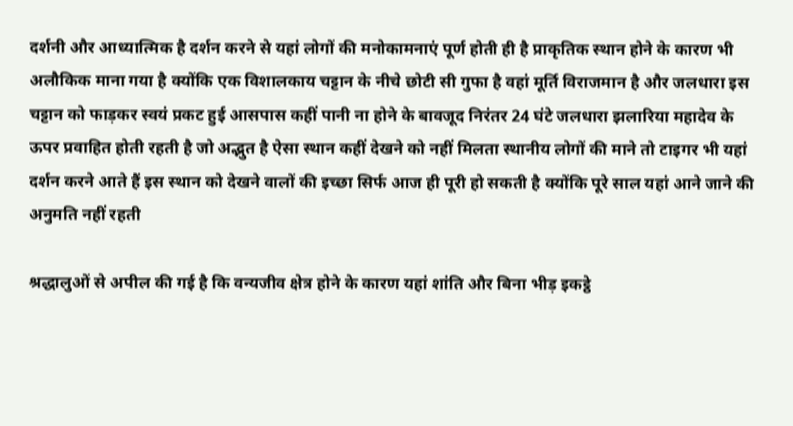दर्शनी और आध्यात्मिक है दर्शन करने से यहां लोगों की मनोकामनाएं पूर्ण होती ही है प्राकृतिक स्थान होने के कारण भी अलौकिक माना गया है क्योंकि एक विशालकाय चट्टान के नीचे छोटी सी गुफा है वहां मूर्ति विराजमान है और जलधारा इस चट्टान को फाड़कर स्वयं प्रकट हुई आसपास कहीं पानी ना होने के बावजूद निरंतर 24 घंटे जलधारा झलारिया महादेव के ऊपर प्रवाहित होती रहती है जो अद्भुत है ऐसा स्थान कहीं देखने को नहीं मिलता स्थानीय लोगों की माने तो टाइगर भी यहां दर्शन करने आते हैं इस स्थान को देखने वालों की इच्छा सिर्फ आज ही पूरी हो सकती है क्योंकि पूरे साल यहां आने जाने की अनुमति नहीं रहती

श्रद्धालुओं से अपील की गई है कि वन्यजीव क्षेत्र होने के कारण यहां शांति और बिना भीड़ इकट्ठे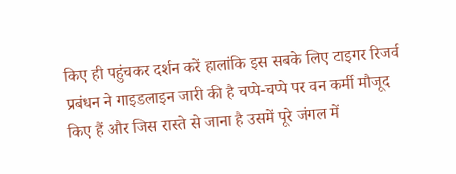किए ही पहुंचकर दर्शन करें हालांकि इस सबके लिए टाइगर रिजर्व प्रबंधन ने गाइडलाइन जारी की है चप्पे-चप्पे पर वन कर्मी मौजूद किए हैं और जिस रास्ते से जाना है उसमें पूरे जंगल में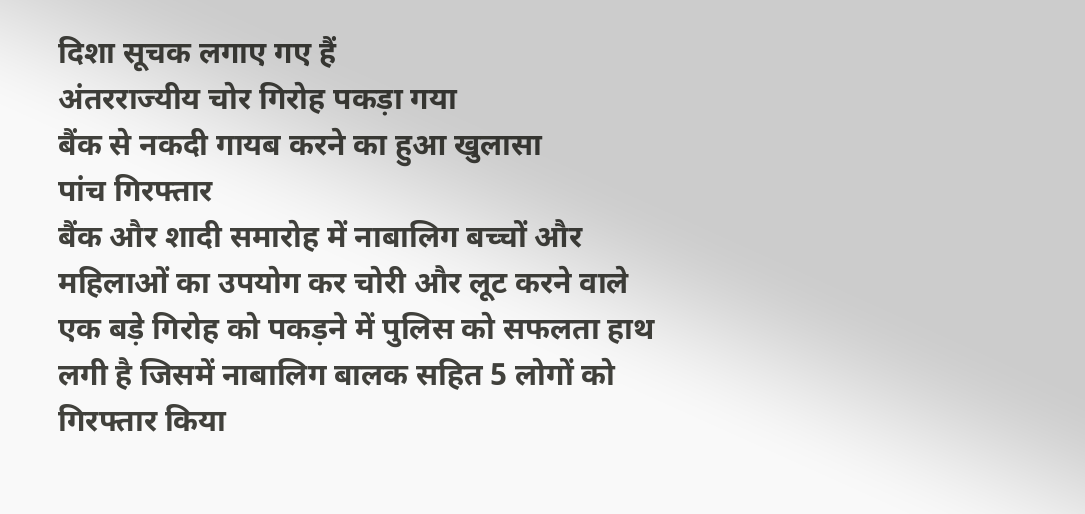दिशा सूचक लगाए गए हैं
अंतरराज्यीय चोर गिरोह पकड़ा गया
बैंक से नकदी गायब करने का हुआ खुलासा
पांच गिरफ्तार
बैंक और शादी समारोह में नाबालिग बच्चों और महिलाओं का उपयोग कर चोरी और लूट करने वाले एक बड़े गिरोह को पकड़ने में पुलिस को सफलता हाथ लगी है जिसमें नाबालिग बालक सहित 5 लोगों को गिरफ्तार किया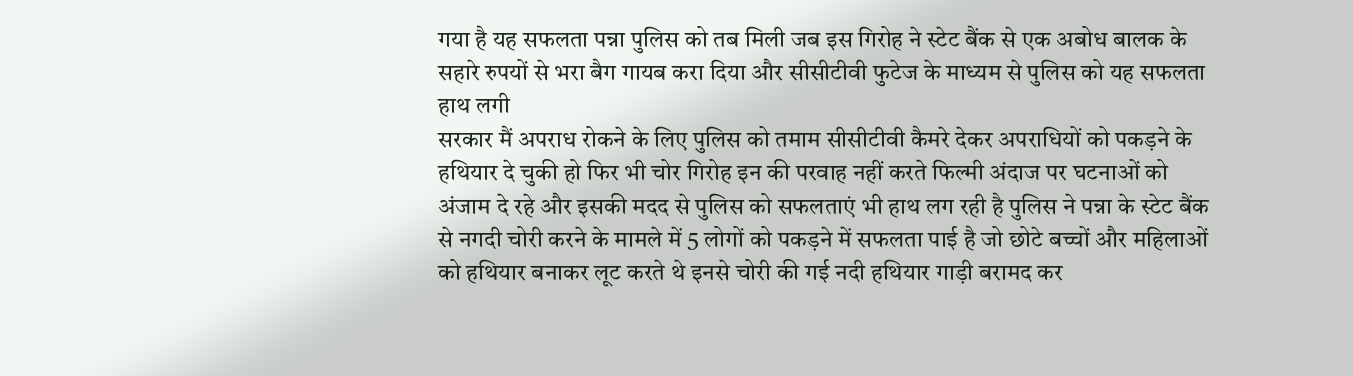गया है यह सफलता पन्ना पुलिस को तब मिली जब इस गिरोह ने स्टेट बैंक से एक अबोध बालक के सहारे रुपयों से भरा बैग गायब करा दिया और सीसीटीवी फुटेज के माध्यम से पुलिस को यह सफलता हाथ लगी
सरकार मैं अपराध रोकने के लिए पुलिस को तमाम सीसीटीवी कैमरे देकर अपराधियों को पकड़ने के हथियार दे चुकी हो फिर भी चोर गिरोह इन की परवाह नहीं करते फिल्मी अंदाज पर घटनाओं को अंजाम दे रहे और इसकी मदद से पुलिस को सफलताएं भी हाथ लग रही है पुलिस ने पन्ना के स्टेट बैंक से नगदी चोरी करने के मामले में 5 लोगों को पकड़ने में सफलता पाई है जो छोटे बच्चों और महिलाओं को हथियार बनाकर लूट करते थे इनसे चोरी की गई नदी हथियार गाड़ी बरामद कर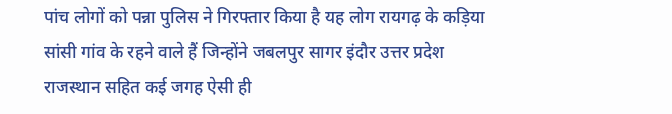पांच लोगों को पन्ना पुलिस ने गिरफ्तार किया है यह लोग रायगढ़ के कड़िया सांसी गांव के रहने वाले हैं जिन्होंने जबलपुर सागर इंदौर उत्तर प्रदेश राजस्थान सहित कई जगह ऐसी ही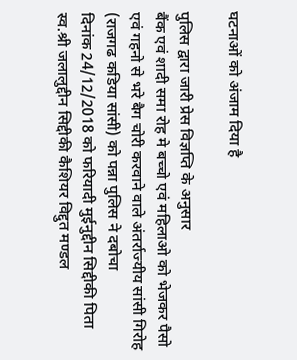घटनाओं को अंजाम दिया है

पुलिस द्वारा जारी प्रेस विज्ञप्ति के अनुसार
बैंक एवं शादी समा रोह मे बच्चो एवं महिलाओ को भेजकर पैसो एवं गहनो से भरे बैग चोरी करवाने वाले अंतर्राज्यीय सांसी गिरोह (राजगढ कडिया सांसी) को पन्ना पुलिस ने दबोचा
दिनांक 24/12/2018 को फरियादी मुईनुद्दीन सिद्दीकी पिता स्व.श्री जलालुद्दीन सिद्दीकी कैशियर विद्दुत मण्डल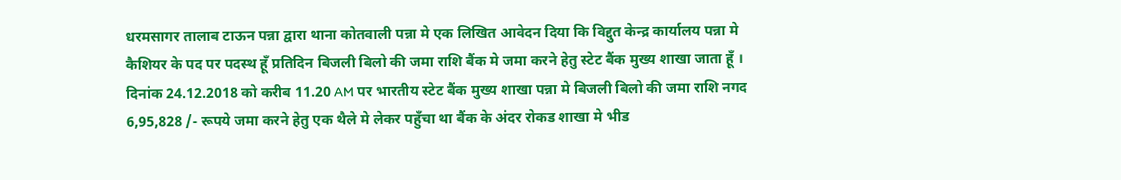धरमसागर तालाब टाऊन पन्ना द्वारा थाना कोतवाली पन्ना मे एक लिखित आवेदन दिया कि विद्दुत केन्द्र कार्यालय पन्ना मे कैशियर के पद पर पदस्थ हूँ प्रतिदिन बिजली बिलो की जमा राशि बैंक मे जमा करने हेतु स्टेट बैंक मुख्य शाखा जाता हूँ । दिनांक 24.12.2018 को करीब 11.20 AM पर भारतीय स्टेट बैंक मुख्य शाखा पन्ना मे बिजली बिलो की जमा राशि नगद 6,95,828 /- रूपये जमा करने हेतु एक थैले मे लेकर पहुँचा था बैंक के अंदर रोकड शाखा मे भीड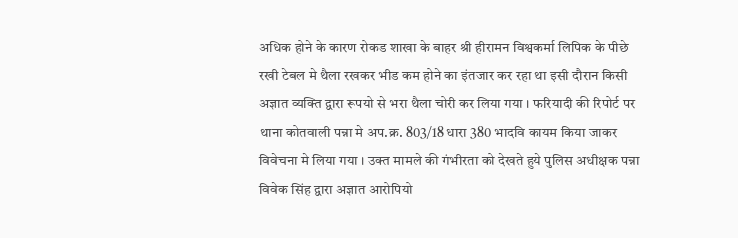अधिक होने के कारण रोकड शाखा के बाहर श्री हीरामन विश्वकर्मा लिपिक के पीछे रखी टेबल मे थैला रखकर भीड कम होने का इंतजार कर रहा था इसी दौरान किसी अज्ञात व्यक्ति द्वारा रूपयो से भरा थैला चोरी कर लिया गया । फरियादी की रिपोर्ट पर थाना कोतवाली पन्ना मे अप.क्र. 803/18 धारा 380 भादवि कायम किया जाकर विवेचना मे लिया गया । उक्त मामले की गंभीरता को देखते हुये पुलिस अधीक्षक पन्ना विवेक सिंह द्वारा अज्ञात आरोपियो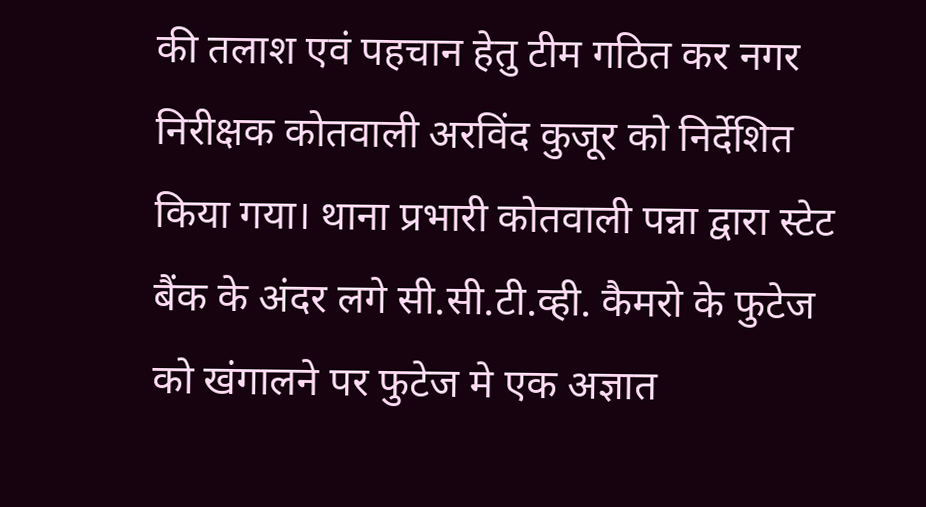की तलाश एवं पहचान हेतु टीम गठित कर नगर निरीक्षक कोतवाली अरविंद कुजूर को निर्देशित किया गया। थाना प्रभारी कोतवाली पन्ना द्वारा स्टेट बैंक के अंदर लगे सी.सी.टी.व्ही. कैमरो के फुटेज को खंगालने पर फुटेज मे एक अज्ञात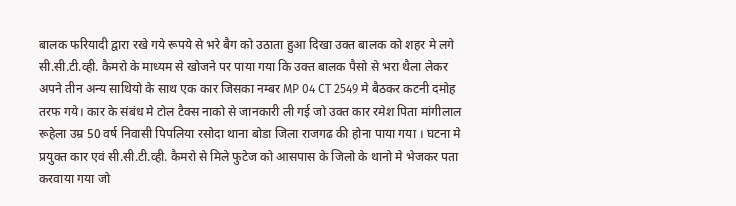बालक फरियादी द्वारा रखे गये रूपये से भरे बैग को उठाता हुआ दिखा उक्त बालक को शहर मे लगे सी.सी.टी.व्ही. कैमरो के माध्यम से खोजने पर पाया गया कि उक्त बालक पैसो से भरा थैला लेकर अपने तीन अन्य साथियो के साथ एक कार जिसका नम्बर MP 04 CT 2549 मे बैठकर कटनी दमोह तरफ गये। कार के संबंध मे टोल टैक्स नाको से जानकारी ली गई जो उक्त कार रमेश पिता मांगीलाल रूहेला उम्र 50 वर्ष निवासी पिपलिया रसोदा थाना बोडा जिला राजगढ की होना पाया गया । घटना मे प्रयुक्त कार एवं सी.सी.टी.व्ही. कैमरो से मिले फुटेज को आसपास के जिलो के थानो मे भेजकर पता करवाया गया जो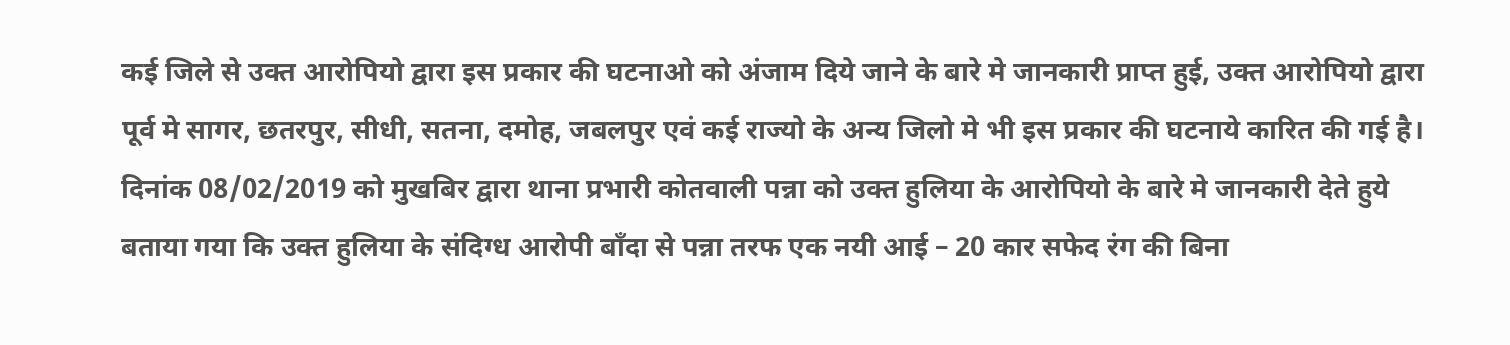कई जिले से उक्त आरोपियो द्वारा इस प्रकार की घटनाओ को अंजाम दिये जाने के बारे मे जानकारी प्राप्त हुई, उक्त आरोपियो द्वारा पूर्व मे सागर, छतरपुर, सीधी, सतना, दमोह, जबलपुर एवं कई राज्यो के अन्य जिलो मे भी इस प्रकार की घटनाये कारित की गई है। दिनांक 08/02/2019 को मुखबिर द्वारा थाना प्रभारी कोतवाली पन्ना को उक्त हुलिया के आरोपियो के बारे मे जानकारी देते हुये बताया गया कि उक्त हुलिया के संदिग्ध आरोपी बाँदा से पन्ना तरफ एक नयी आई – 20 कार सफेद रंग की बिना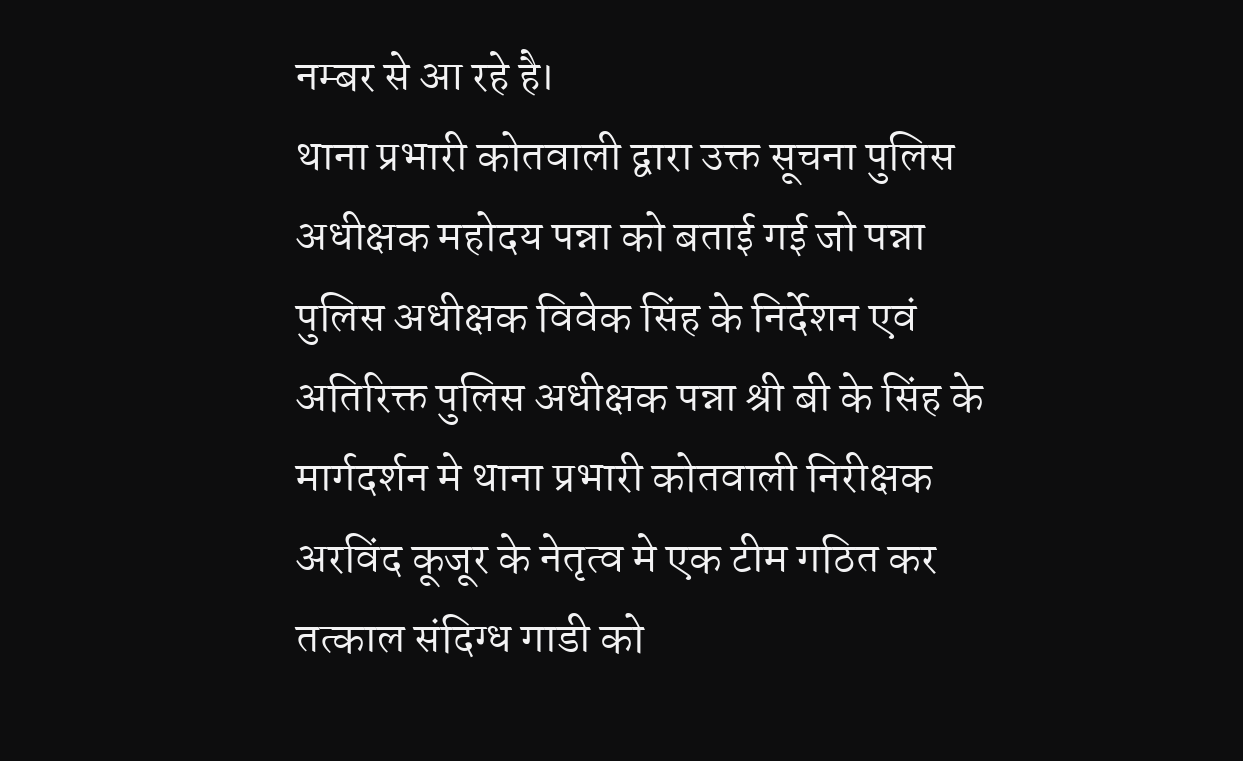नम्बर से आ रहे है।
थाना प्रभारी कोतवाली द्वारा उक्त सूचना पुलिस अधीक्षक महोदय पन्ना को बताई गई जो पन्ना पुलिस अधीक्षक विवेक सिंह के निर्देशन एवं अतिरिक्त पुलिस अधीक्षक पन्ना श्री बी के सिंह के मार्गदर्शन मे थाना प्रभारी कोतवाली निरीक्षक अरविंद कूजूर के नेतृत्व मे एक टीम गठित कर तत्काल संदिग्ध गाडी को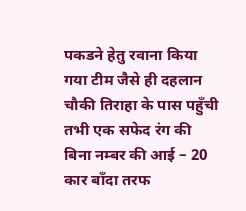पकडने हेतु रवाना किया गया टीम जैसे ही दहलान चौकी तिराहा के पास पहुँची तभी एक सफेद रंग की बिना नम्बर की आई – 20 कार बाँदा तरफ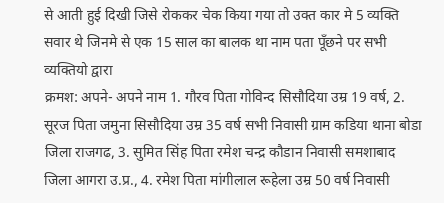से आती हुई दिखी जिसे रोककर चेक किया गया तो उक्त कार मे 5 व्यक्ति सवार थे जिनमे से एक 15 साल का बालक था नाम पता पूँछने पर सभी व्यक्तियो द्वारा
क्रमश: अपने- अपने नाम 1. गौरव पिता गोविन्द सिसौदिया उम्र 19 वर्ष, 2. सूरज पिता जमुना सिसौदिया उम्र 35 वर्ष सभी निवासी ग्राम कडिया थाना बोडा जिला राजगढ, 3. सुमित सिंह पिता रमेश चन्द्र कौडान निवासी समशाबाद जिला आगरा उ.प्र., 4. रमेश पिता मांगीलाल रूहेला उम्र 50 वर्ष निवासी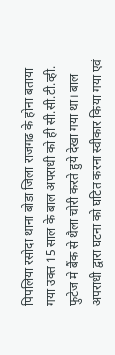पिपलिया रसोदा थाना बोडा जिला राजगढ के होना बताया गया उक्त 15 साल के बाल अपराधी को ही सी.सी.टी.व्ही. फुटेज मे बैंक से थैला चोरी करते हुये देखा गया था। बाल अपराधी द्वारा घटना को घटित करना स्वीकार किया गया एवं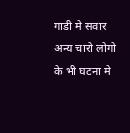गाडी मे सवार अन्य चारो लोगो के भी घटना मे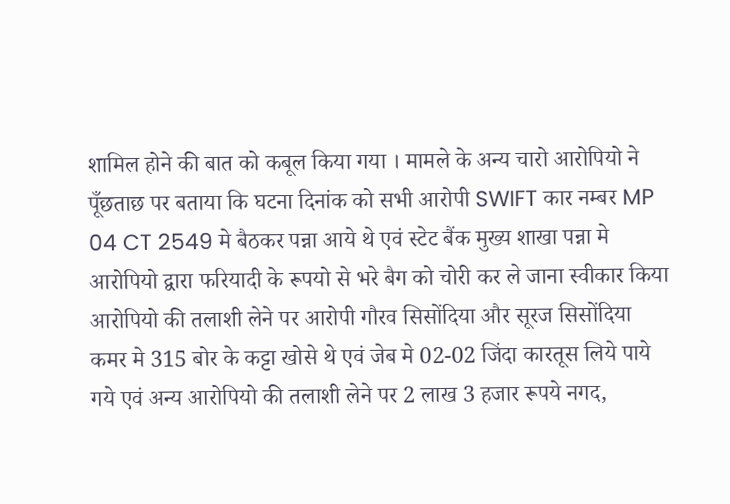शामिल होने की बात को कबूल किया गया । मामले के अन्य चारो आरोपियो ने पूँछताछ पर बताया कि घटना दिनांक को सभी आरोपी SWIFT कार नम्बर MP 04 CT 2549 मे बैठकर पन्ना आये थे एवं स्टेट बैंक मुख्य शाखा पन्ना मे आरोपियो द्वारा फरियादी के रूपयो से भरे बैग को चोरी कर ले जाना स्वीकार किया आरोपियो की तलाशी लेने पर आरोपी गौरव सिसोंदिया और सूरज सिसोंदिया कमर मे 315 बोर के कट्टा खोसे थे एवं जेब मे 02-02 जिंदा कारतूस लिये पाये गये एवं अन्य आरोपियो की तलाशी लेने पर 2 लाख 3 हजार रूपये नगद,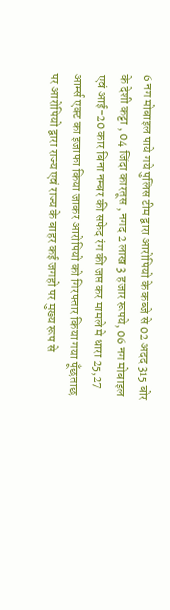6 नग मोबाइल पाये गये पुलिस टीम द्वारा आरोपियो के कब्जे से 02 अदद 315 बोर के देशी कट्टा , 04 जिंदा कारतूस , नगद 2 लाख 3 हजार रूपये, 06 नग मोबाइल एवं आई-20 कार बिना नम्बर की सफेद रंग की जप्त कर मामले मे धारा 25,27 आर्म्स एक्ट का इजाफा किया जाकर आरोपियो को गिरफ्तार किया गया पूँछताछ पर आरोपियो द्वारा राज्य एवं राज्य के बाहर कई जगहो पर मुख्य रूप से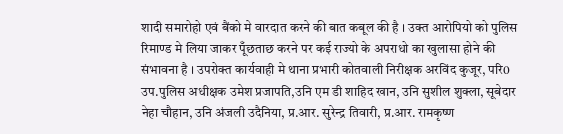शादी समारोहो एवं बैंको मे वारदात करने की बात कबूल की है । उक्त आरोपियो को पुलिस रिमाण्ड मे लिया जाकर पूँछताछ करने पर कई राज्यो के अपराधो का खुलासा होने की संभावना है । उपरोक्त कार्यवाही मे थाना प्रभारी कोतवाली निरीक्षक अरविंद कुजूर, परि0 उप.पुलिस अधीक्षक उमेश प्रजापति,उनि एम डी शाहिद खान, उनि सुशील शुक्ला, सूबेदार नेहा चौहान, उनि अंजली उदैनिया, प्र.आर. सुरेन्द्र तिवारी, प्र.आर. रामकृष्ण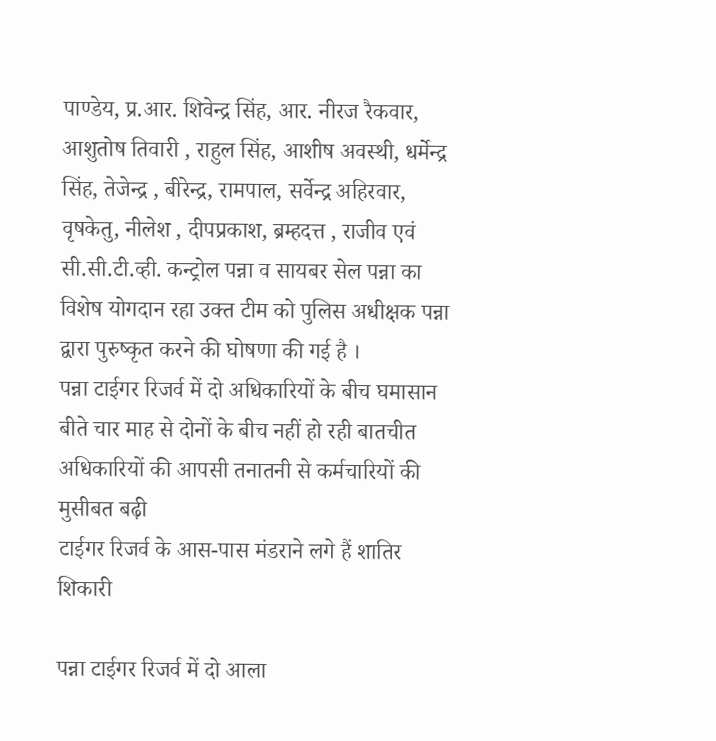पाण्डेय, प्र.आर. शिवेन्द्र सिंह, आर. नीरज रैकवार, आशुतोष तिवारी , राहुल सिंह, आशीष अवस्थी, धर्मेन्द्र सिंह, तेजेन्द्र , बीरेन्द्र, रामपाल, सर्वेन्द्र अहिरवार, वृषकेतु, नीलेश , दीपप्रकाश, ब्रम्हदत्त , राजीव एवं सी.सी.टी.व्ही. कन्ट्रोल पन्ना व सायबर सेल पन्ना का विशेष योगदान रहा उक्त टीम को पुलिस अधीक्षक पन्ना द्वारा पुरुष्कृत करने की घोषणा की गई है ।
पन्ना टाईगर रिजर्व में दो अधिकारियों के बीच घमासान
बीते चार माह से दोनों के बीच नहीं हो रही बातचीत
अधिकारियों की आपसी तनातनी से कर्मचारियों की मुसीबत बढ़ी
टाईगर रिजर्व के आस-पास मंडराने लगे हैं शातिर शिकारी

पन्ना टाईगर रिजर्व में दो आला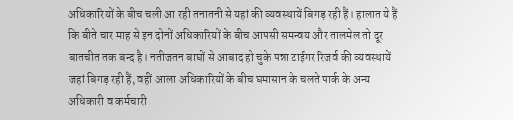अधिकारियों के बीच चली आ रही तनातनी से यहां की व्यवस्थायें बिगड़ रही हैं। हालात ये हैं कि बीते चार माह से इन दोनों अधिकारियों के बीच आपसी समन्वय और तालमेल तो दूर बातचीत तक बन्द है। नतीजतन बाघों से आबाद हो चुके पन्ना टाईगर रिजर्व की व्यवस्थायें जहां बिगड़ रही हैं, वहीं आला अधिकारियों के बीच घमासान के चलते पार्क के अन्य अधिकारी व कर्मचारी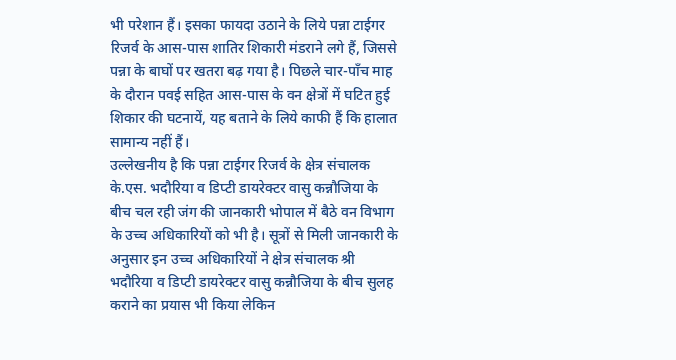भी परेशान हैं। इसका फायदा उठाने के लिये पन्ना टाईगर रिजर्व के आस-पास शातिर शिकारी मंडराने लगे हैं, जिससे पन्ना के बाघों पर खतरा बढ़ गया है। पिछले चार-पाँच माह के दौरान पवई सहित आस-पास के वन क्षेत्रों में घटित हुई शिकार की घटनायें, यह बताने के लिये काफी हैं कि हालात सामान्य नहीं हैं।
उल्लेखनीय है कि पन्ना टाईगर रिजर्व के क्षेत्र संचालक के.एस. भदौरिया व डिप्टी डायरेक्टर वासु कन्नौजिया के बीच चल रही जंग की जानकारी भोपाल में बैठे वन विभाग के उच्च अधिकारियों को भी है। सूत्रों से मिली जानकारी के अनुसार इन उच्च अधिकारियों ने क्षेत्र संचालक श्री भदौरिया व डिप्टी डायरेक्टर वासु कन्नौजिया के बीच सुलह कराने का प्रयास भी किया लेकिन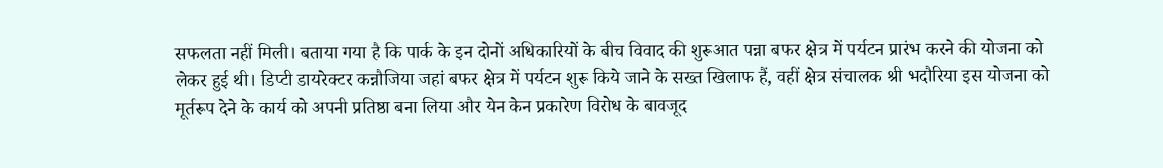सफलता नहीं मिली। बताया गया है कि पार्क के इन दोनों अधिकारियों के बीच विवाद की शुरूआत पन्ना बफर क्षेत्र में पर्यटन प्रारंभ करने की योजना को लेकर हुई थी। डिप्टी डायरेक्टर कन्नौजिया जहां बफर क्षेत्र में पर्यटन शुरू किये जाने के सख्त खिलाफ हैं, वहीं क्षेत्र संचालक श्री भदौरिया इस योजना को मूर्तरूप देने के कार्य को अपनी प्रतिष्ठा बना लिया और येन केन प्रकारेण विरोध के बावजूद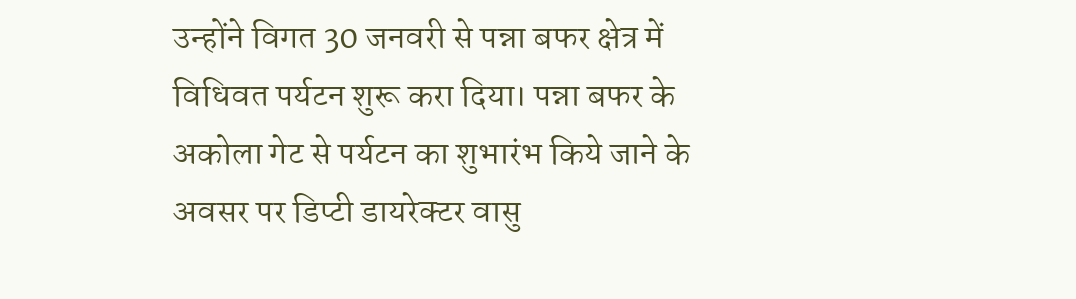उन्होंने विगत 30 जनवरी से पन्ना बफर क्षेत्र में विधिवत पर्यटन शुरू करा दिया। पन्ना बफर के अकोला गेट से पर्यटन का शुभारंभ किये जाने के अवसर पर डिप्टी डायरेक्टर वासु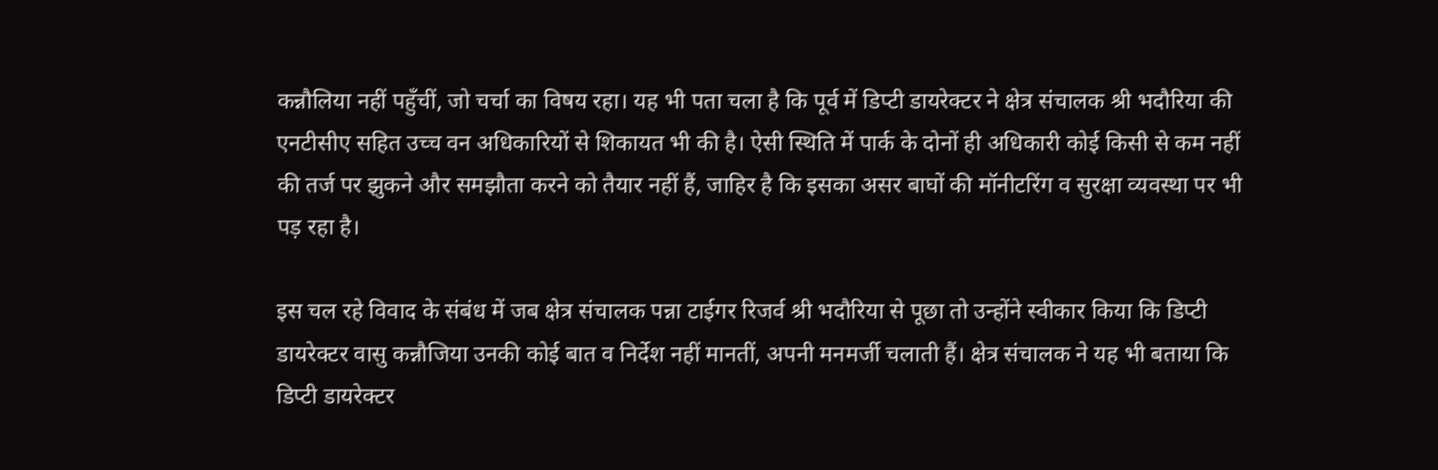कन्नौलिया नहीं पहुँचीं, जो चर्चा का विषय रहा। यह भी पता चला है कि पूर्व में डिप्टी डायरेक्टर ने क्षेत्र संचालक श्री भदौरिया की एनटीसीए सहित उच्च वन अधिकारियों से शिकायत भी की है। ऐसी स्थिति में पार्क के दोनों ही अधिकारी कोई किसी से कम नहीं की तर्ज पर झुकने और समझौता करने को तैयार नहीं हैं, जाहिर है कि इसका असर बाघों की मॉनीटरिंग व सुरक्षा व्यवस्था पर भी पड़ रहा है।

इस चल रहे विवाद के संबंध में जब क्षेत्र संचालक पन्ना टाईगर रिजर्व श्री भदौरिया से पूछा तो उन्होंने स्वीकार किया कि डिप्टी डायरेक्टर वासु कन्नौजिया उनकी कोई बात व निर्देश नहीं मानतीं, अपनी मनमर्जी चलाती हैं। क्षेत्र संचालक ने यह भी बताया कि डिप्टी डायरेक्टर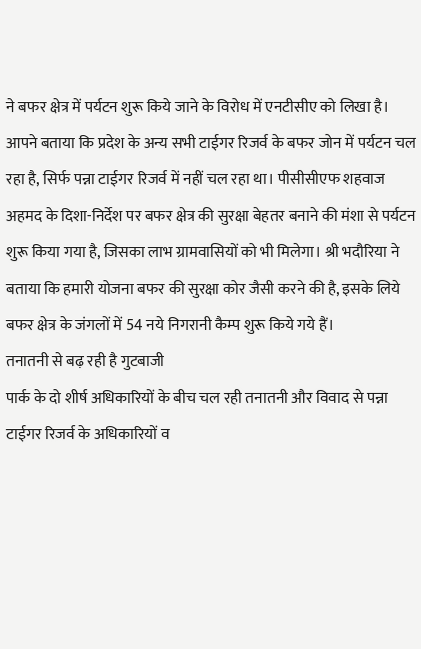ने बफर क्षेत्र में पर्यटन शुरू किये जाने के विरोध में एनटीसीए को लिखा है। आपने बताया कि प्रदेश के अन्य सभी टाईगर रिजर्व के बफर जोन में पर्यटन चल रहा है, सिर्फ पन्ना टाईगर रिजर्व में नहीं चल रहा था। पीसीसीएफ शहवाज अहमद के दिशा-निर्देश पर बफर क्षेत्र की सुरक्षा बेहतर बनाने की मंशा से पर्यटन शुरू किया गया है, जिसका लाभ ग्रामवासियों को भी मिलेगा। श्री भदौरिया ने बताया कि हमारी योजना बफर की सुरक्षा कोर जैसी करने की है, इसके लिये बफर क्षेत्र के जंगलों में 54 नये निगरानी कैम्प शुरू किये गये हैं।
तनातनी से बढ़ रही है गुटबाजी
पार्क के दो शीर्ष अधिकारियों के बीच चल रही तनातनी और विवाद से पन्ना टाईगर रिजर्व के अधिकारियों व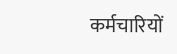कर्मचारियों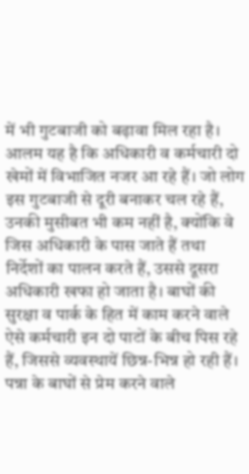में भी गुटबाजी को बढ़ावा मिल रहा है। आलम यह है कि अधिकारी व कर्मचारी दो खेमों में विभाजित नजर आ रहे हैं। जो लोग इस गुटबाजी से दूरी बनाकर चल रहे हैं, उनकी मुसीबत भी कम नहीं है, क्योंकि वे जिस अधिकारी के पास जाते हैं तथा निर्देशों का पालन करते हैं, उससे दूसरा अधिकारी खफा हो जाता है। बाघों की सुरक्षा व पार्क के हित में काम करने वाले ऐसे कर्मचारी इन दो पाटों के बीच पिस रहे हैं, जिससे व्यवस्थायें छिन्न-भिन्न हो रही हैं। पन्ना के बाघों से प्रेम करने वाले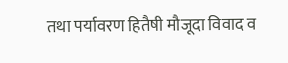तथा पर्यावरण हितैषी मौजूदा विवाद व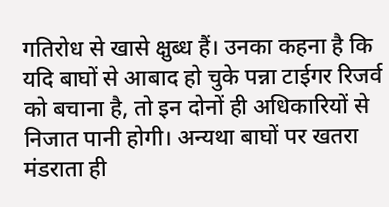गतिरोध से खासे क्षुब्ध हैं। उनका कहना है कि यदि बाघों से आबाद हो चुके पन्ना टाईगर रिजर्व को बचाना है, तो इन दोनों ही अधिकारियों से निजात पानी होगी। अन्यथा बाघों पर खतरा मंडराता ही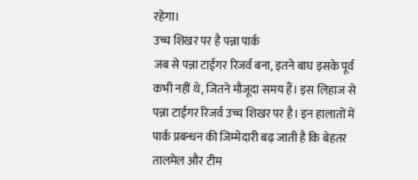रहेगा।
उच्च शिखर पर है पन्ना पार्क
जब से पन्ना टाईगर रिजर्व बना, इतने बाघ इसके पूर्व कभी नहीं थे, जितने मौजूदा समय हैं। इस लिहाज से पन्ना टाईगर रिजर्व उच्च शिखर पर है। इन हालातों में पार्क प्रबन्धन की जिम्मेदारी बढ़ जाती है कि बेहतर तालमेल और टीम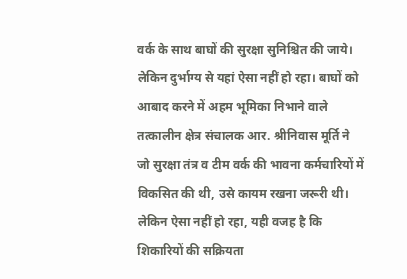वर्क के साथ बाघों की सुरक्षा सुनिश्चित की जाये। लेकिन दुर्भाग्य से यहां ऐसा नहीं हो रहा। बाघों को आबाद करने में अहम भूमिका निभाने वाले तत्कालीन क्षेत्र संचालक आर. श्रीनिवास मूर्ति ने जो सुरक्षा तंत्र व टीम वर्क की भावना कर्मचारियों में विकसित की थी, उसे कायम रखना जरूरी थी। लेकिन ऐसा नहीं हो रहा, यही वजह है कि शिकारियों की सक्रियता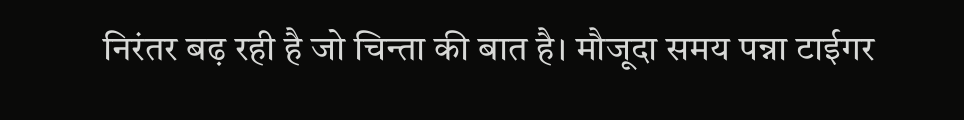निरंतर बढ़ रही है जो चिन्ता की बात है। मौजूदा समय पन्ना टाईगर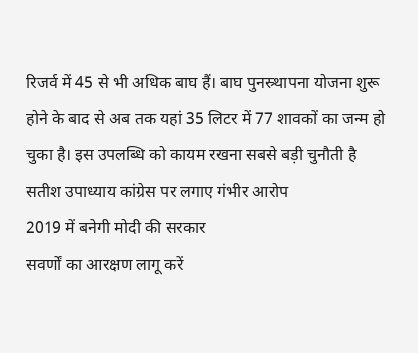रिजर्व में 45 से भी अधिक बाघ हैं। बाघ पुनस्र्थापना योजना शुरू होने के बाद से अब तक यहां 35 लिटर में 77 शावकों का जन्म हो चुका है। इस उपलब्धि को कायम रखना सबसे बड़ी चुनौती है
सतीश उपाध्याय कांग्रेस पर लगाए गंभीर आरोप
2019 में बनेगी मोदी की सरकार
सवर्णों का आरक्षण लागू करें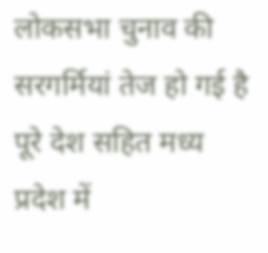लोकसभा चुनाव की सरगर्मियां तेज हो गई है पूरे देश सहित मध्य प्रदेश में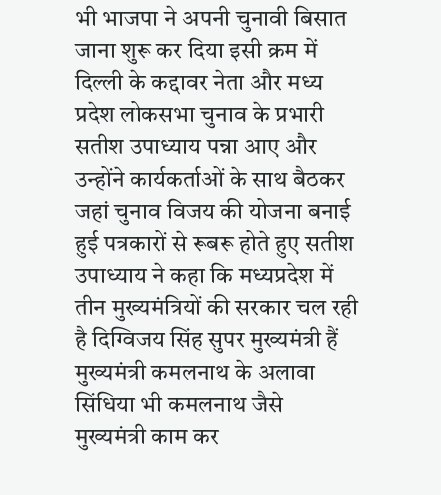भी भाजपा ने अपनी चुनावी बिसात जाना शुरू कर दिया इसी क्रम में दिल्ली के कद्दावर नेता और मध्य प्रदेश लोकसभा चुनाव के प्रभारी सतीश उपाध्याय पन्ना आए और उन्होंने कार्यकर्ताओं के साथ बैठकर जहां चुनाव विजय की योजना बनाई हुई पत्रकारों से रूबरू होते हुए सतीश उपाध्याय ने कहा कि मध्यप्रदेश में तीन मुख्यमंत्रियों की सरकार चल रही है दिग्विजय सिंह सुपर मुख्यमंत्री हैं मुख्यमंत्री कमलनाथ के अलावा सिंधिया भी कमलनाथ जैसे मुख्यमंत्री काम कर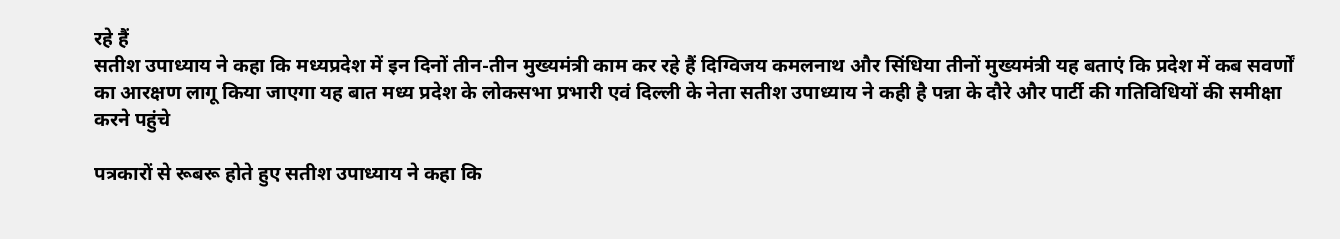रहे हैं
सतीश उपाध्याय ने कहा कि मध्यप्रदेश में इन दिनों तीन-तीन मुख्यमंत्री काम कर रहे हैं दिग्विजय कमलनाथ और सिंधिया तीनों मुख्यमंत्री यह बताएं कि प्रदेश में कब सवर्णों का आरक्षण लागू किया जाएगा यह बात मध्य प्रदेश के लोकसभा प्रभारी एवं दिल्ली के नेता सतीश उपाध्याय ने कही है पन्ना के दौरे और पार्टी की गतिविधियों की समीक्षा करने पहुंचे

पत्रकारों से रूबरू होते हुए सतीश उपाध्याय ने कहा कि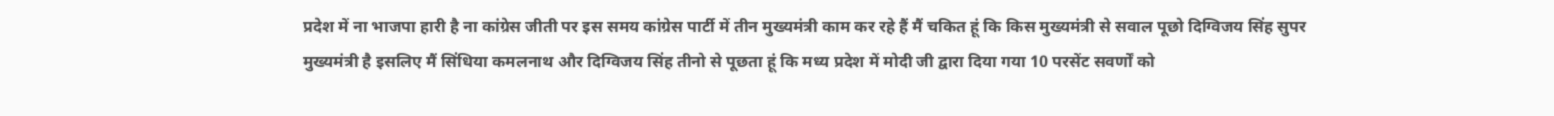प्रदेश में ना भाजपा हारी है ना कांग्रेस जीती पर इस समय कांग्रेस पार्टी में तीन मुख्यमंत्री काम कर रहे हैं मैं चकित हूं कि किस मुख्यमंत्री से सवाल पूछो दिग्विजय सिंह सुपर मुख्यमंत्री है इसलिए मैं सिंधिया कमलनाथ और दिग्विजय सिंह तीनो से पूछता हूं कि मध्य प्रदेश में मोदी जी द्वारा दिया गया 10 परसेंट सवर्णों को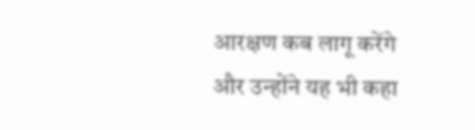आरक्षण कब लागू करेंगे और उन्होंने यह भी कहा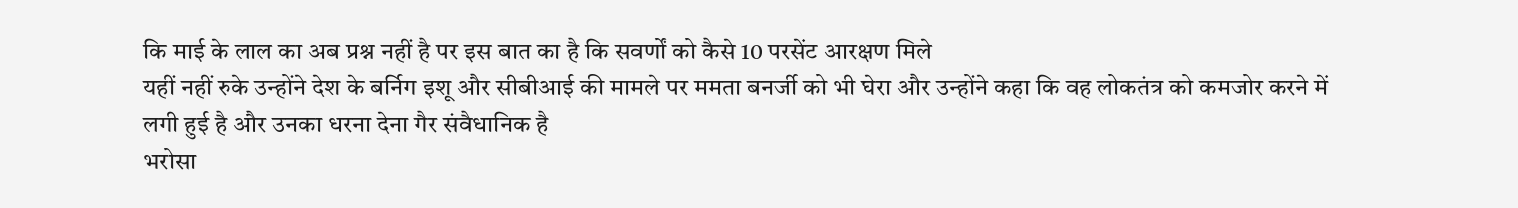कि माई के लाल का अब प्रश्न नहीं है पर इस बात का है कि सवर्णों को कैसे 10 परसेंट आरक्षण मिले
यहीं नहीं रुके उन्होंने देश के बर्निग इशू और सीबीआई की मामले पर ममता बनर्जी को भी घेरा और उन्होंने कहा कि वह लोकतंत्र को कमजोर करने में लगी हुई है और उनका धरना देना गैर संवैधानिक है
भरोसा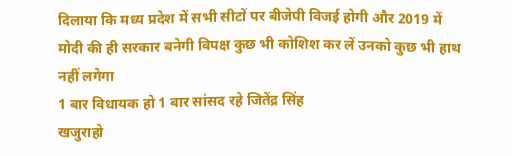दिलाया कि मध्य प्रदेश में सभी सीटों पर बीजेपी विजई होगी और 2019 में मोदी की ही सरकार बनेगी विपक्ष कुछ भी कोशिश कर लें उनको कुछ भी हाथ नहीं लगेगा
1 बार विधायक हो 1 बार सांसद रहे जितेंद्र सिंह
खजुराहो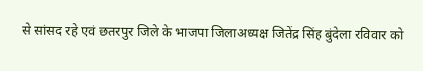से सांसद रहे एवं छतरपुर जिले के भाजपा जिलाअध्यक्ष जितेंद्र सिंह बुंदेला रविवार को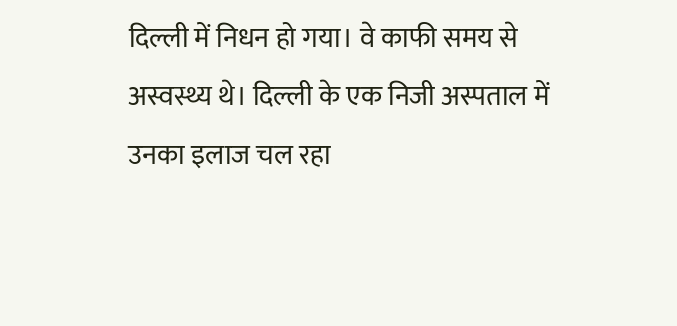दिल्ली में निधन हो गया। वे काफी समय से अस्वस्थ्य थे। दिल्ली के एक निजी अस्पताल में उनका इलाज चल रहा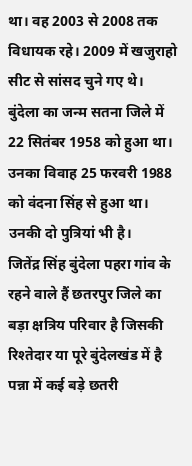था। वह 2003 से 2008 तक विधायक रहे। 2009 में खजुराहो सीट से सांसद चुने गए थे। बुंदेला का जन्म सतना जिले में 22 सितंबर 1958 को हुआ था। उनका विवाह 25 फरवरी 1988 को वंदना सिंह से हुआ था। उनकी दो पुत्रियां भी है।
जितेंद्र सिंह बुंदेला पहरा गांव के रहने वाले हैं छतरपुर जिले का बड़ा क्षत्रिय परिवार है जिसकी रिश्तेदार या पूरे बुंदेलखंड में है पन्ना में कई बड़े छतरी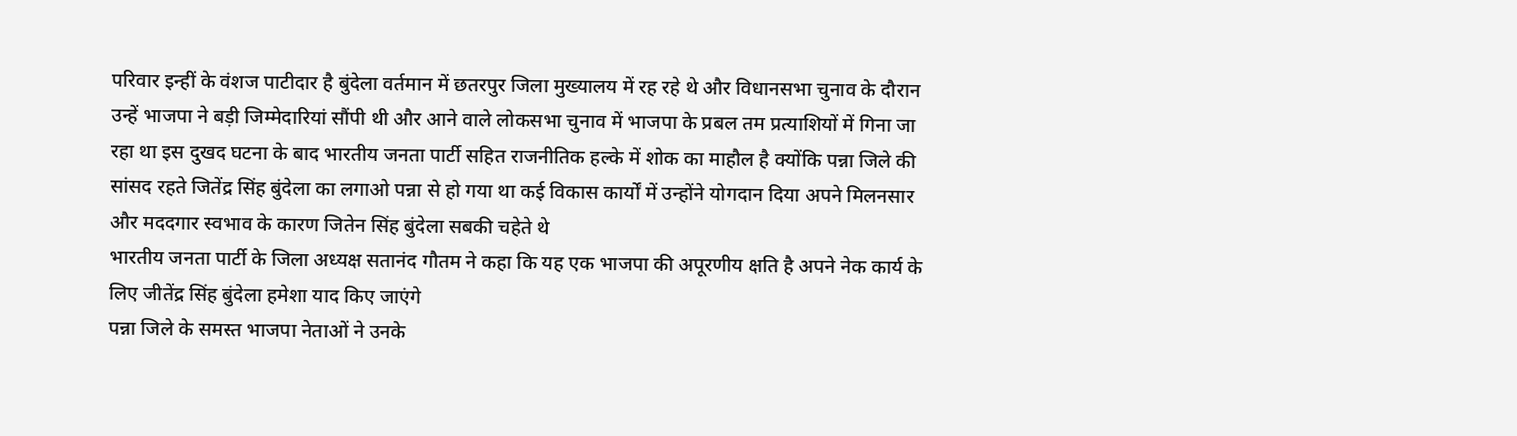परिवार इन्हीं के वंशज पाटीदार है बुंदेला वर्तमान में छतरपुर जिला मुख्यालय में रह रहे थे और विधानसभा चुनाव के दौरान उन्हें भाजपा ने बड़ी जिम्मेदारियां सौंपी थी और आने वाले लोकसभा चुनाव में भाजपा के प्रबल तम प्रत्याशियों में गिना जा रहा था इस दुखद घटना के बाद भारतीय जनता पार्टी सहित राजनीतिक हल्के में शोक का माहौल है क्योंकि पन्ना जिले की सांसद रहते जितेंद्र सिंह बुंदेला का लगाओ पन्ना से हो गया था कई विकास कार्यों में उन्होंने योगदान दिया अपने मिलनसार और मददगार स्वभाव के कारण जितेन सिंह बुंदेला सबकी चहेते थे
भारतीय जनता पार्टी के जिला अध्यक्ष सतानंद गौतम ने कहा कि यह एक भाजपा की अपूरणीय क्षति है अपने नेक कार्य के लिए जीतेंद्र सिंह बुंदेला हमेशा याद किए जाएंगे
पन्ना जिले के समस्त भाजपा नेताओं ने उनके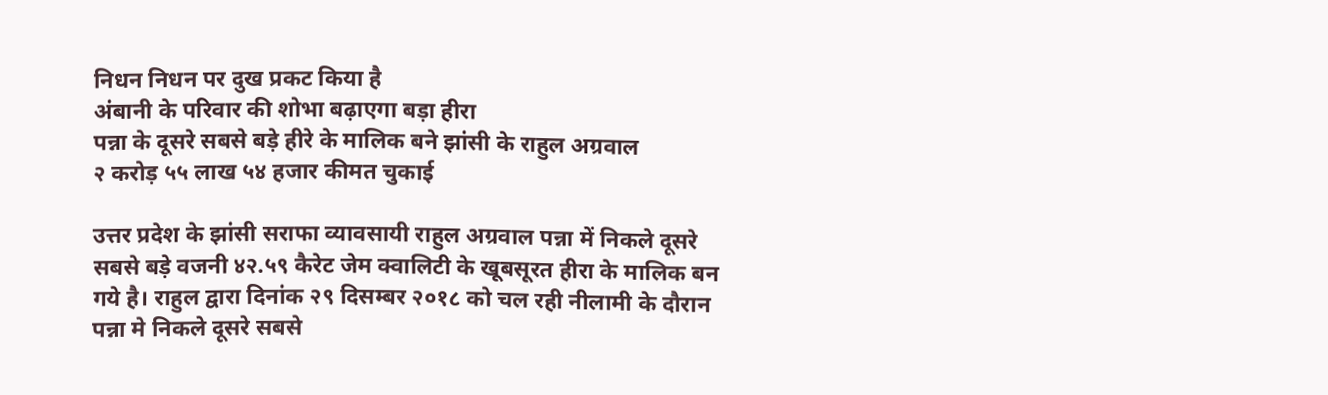निधन निधन पर दुख प्रकट किया है
अंबानी के परिवार की शोभा बढ़ाएगा बड़ा हीरा
पन्ना के दूसरे सबसे बड़े हीरे के मालिक बने झांसी के राहुल अग्रवाल
२ करोड़ ५५ लाख ५४ हजार कीमत चुकाई

उत्तर प्रदेश के झांसी सराफा व्यावसायी राहुल अग्रवाल पन्ना में निकले दूसरे सबसे बड़े वजनी ४२.५९ कैरेट जेम क्वालिटी के खूबसूरत हीरा के मालिक बन गये है। राहुल द्वारा दिनांक २९ दिसम्बर २०१८ को चल रही नीलामी के दौरान पन्ना मे निकले दूसरे सबसे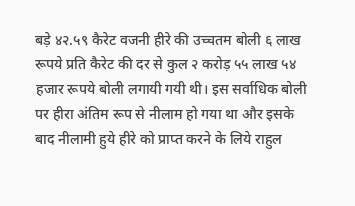बड़े ४२.५९ कैरेट वजनी हीरे की उच्चतम बोली ६ लाख रूपये प्रति कैरेट की दर से कुल २ करोड़ ५५ लाख ५४ हजार रूपये बोली लगायी गयी थी। इस सर्वाधिक बोली पर हीरा अंतिम रूप से नीलाम हो गया था और इसके बाद नीलामी हुये हीरे को प्राप्त करने के लिये राहुल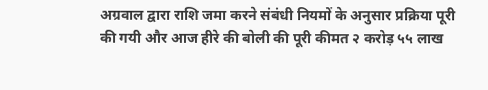अग्रवाल द्वारा राशि जमा करने संबंधी नियमों के अनुसार प्रक्रिया पूरी की गयी और आज हीरे की बोली की पूरी कीमत २ करोड़ ५५ लाख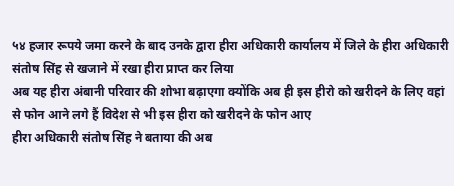५४ हजार रूपये जमा करने के बाद उनके द्वारा हीरा अधिकारी कार्यालय में जिले के हीरा अधिकारी संतोष सिंह से खजाने में रखा हीरा प्राप्त कर लिया
अब यह हीरा अंबानी परिवार की शोभा बढ़ाएगा क्योंकि अब ही इस हीरो को खरीदने के लिए वहां से फोन आने लगे हैं विदेश से भी इस हीरा को खरीदने के फोन आए
हीरा अधिकारी संतोष सिंह ने बताया की अब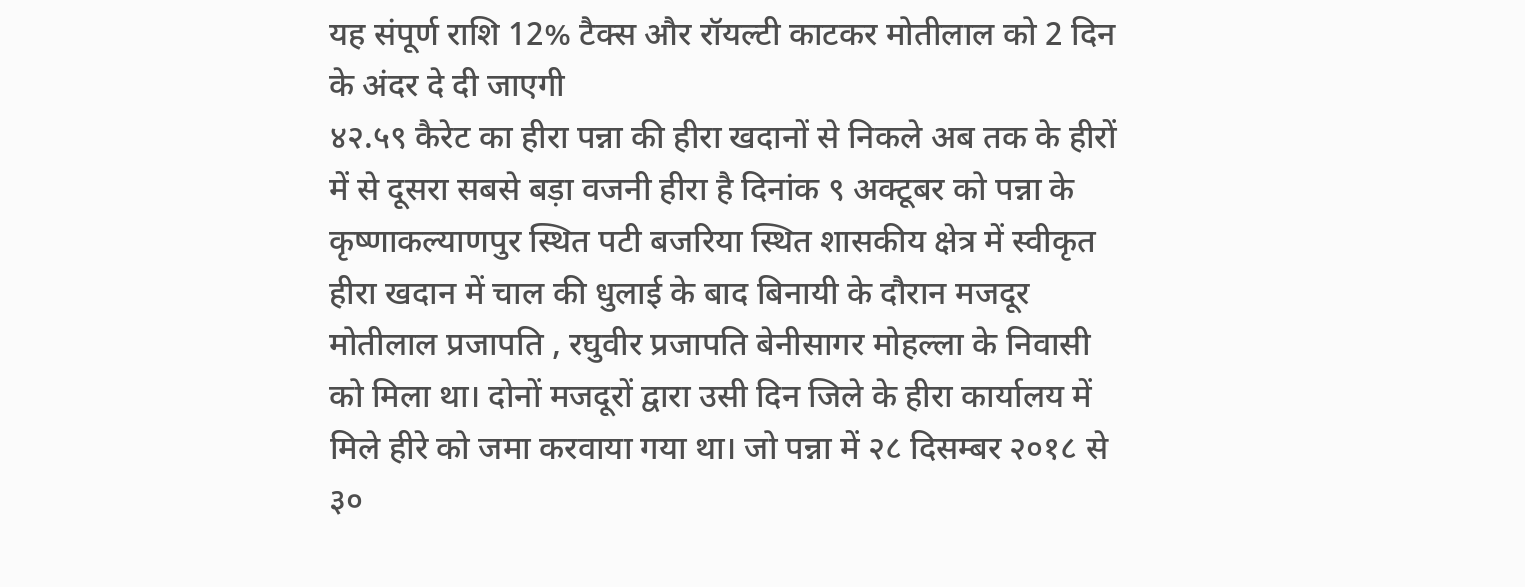यह संपूर्ण राशि 12% टैक्स और रॉयल्टी काटकर मोतीलाल को 2 दिन के अंदर दे दी जाएगी
४२.५९ कैरेट का हीरा पन्ना की हीरा खदानों से निकले अब तक के हीरों में से दूसरा सबसे बड़ा वजनी हीरा है दिनांक ९ अक्टूबर को पन्ना के कृष्णाकल्याणपुर स्थित पटी बजरिया स्थित शासकीय क्षेत्र में स्वीकृत हीरा खदान में चाल की धुलाई के बाद बिनायी के दौरान मजदूर मोतीलाल प्रजापति , रघुवीर प्रजापति बेनीसागर मोहल्ला के निवासी को मिला था। दोनों मजदूरों द्वारा उसी दिन जिले के हीरा कार्यालय में मिले हीरे को जमा करवाया गया था। जो पन्ना में २८ दिसम्बर २०१८ से ३०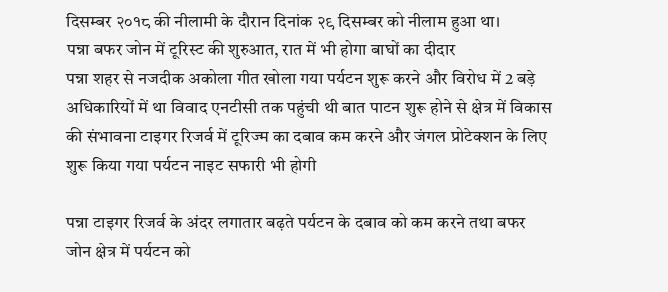दिसम्बर २०१८ की नीलामी के दौरान दिनांक २९ दिसम्बर को नीलाम हुआ था।
पन्ना बफर जोन में टूरिस्ट की शुरुआत, रात में भी होगा बाघों का दीदार
पन्ना शहर से नजदीक अकोला गीत खोला गया पर्यटन शुरू करने और विरोध में 2 बड़े अधिकारियों में था विवाद एनटीसी तक पहुंची थी बात पाटन शुरू होने से क्षेत्र में विकास की संभावना टाइगर रिजर्व में टूरिज्म का दबाव कम करने और जंगल प्रोटेक्शन के लिए शुरू किया गया पर्यटन नाइट सफारी भी होगी

पन्ना टाइगर रिजर्व के अंदर लगातार बढ़ते पर्यटन के दबाव को कम करने तथा बफर जोन क्षेत्र में पर्यटन को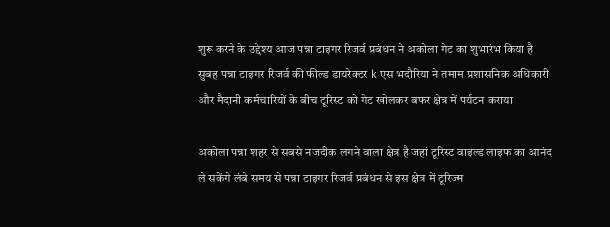शुरू करने के उद्देश्य आज पन्ना टाइगर रिजर्व प्रबंधन ने अकोला गेट का शुभारंभ किया है सुबह पन्ना टाइगर रिजर्व की फील्ड डायरेक्टर k एस भदौरिया ने तमाम प्रशासनिक अधिकारी और मैदानी कर्मचारियों के बीच टूरिस्ट को गेट खोलकर बफर क्षेत्र में पर्यटन कराया

अकोला पन्ना शहर से सबसे नजदीक लगने वाला क्षेत्र है जहां टूरिस्ट वाइल्ड लाइफ का आनंद ले सकेंगे लंबे समय से पन्ना टाइगर रिजर्व प्रबंधन से इस क्षेत्र में टूरिज्म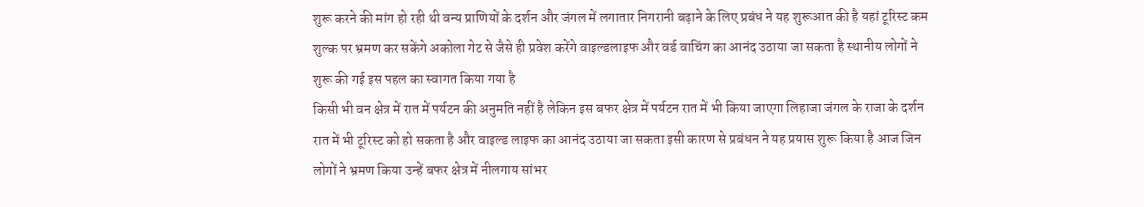शुरू करने की मांग हो रही थी वन्य प्राणियों के दर्शन और जंगल में लगातार निगरानी बढ़ाने के लिए प्रबंध ने यह शुरूआत की है यहां टूरिस्ट कम शुल्क पर भ्रमण कर सकेंगे अकोला गेट से जैसे ही प्रवेश करेंगे वाइल्डलाइफ और वर्ड वाचिंग का आनंद उठाया जा सकता है स्थानीय लोगों ने शुरू की गई इस पहल का स्वागत किया गया है
किसी भी वन क्षेत्र में रात में पर्यटन की अनुमति नहीं है लेकिन इस बफर क्षेत्र में पर्यटन रात में भी किया जाएगा लिहाजा जंगल के राजा के दर्शन रात में भी टूरिस्ट को हो सकता है और वाइल्ड लाइफ का आनंद उठाया जा सकता इसी कारण से प्रबंधन ने यह प्रयास शुरू किया है आज जिन लोगों ने भ्रमण किया उन्हें बफर क्षेत्र में नीलगाय सांभर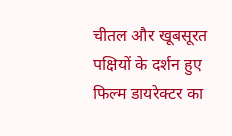चीतल और खूबसूरत पक्षियों के दर्शन हुए फिल्म डायरेक्टर का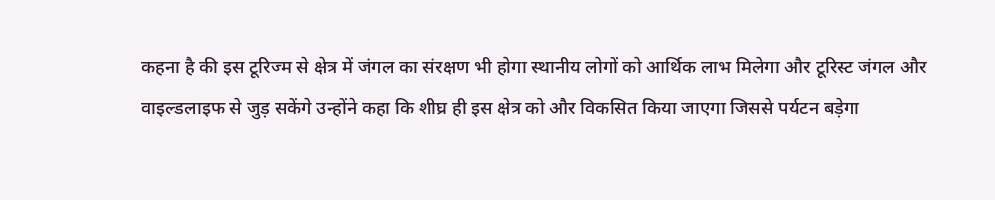कहना है की इस टूरिज्म से क्षेत्र में जंगल का संरक्षण भी होगा स्थानीय लोगों को आर्थिक लाभ मिलेगा और टूरिस्ट जंगल और वाइल्डलाइफ से जुड़ सकेंगे उन्होंने कहा कि शीघ्र ही इस क्षेत्र को और विकसित किया जाएगा जिससे पर्यटन बड़ेगा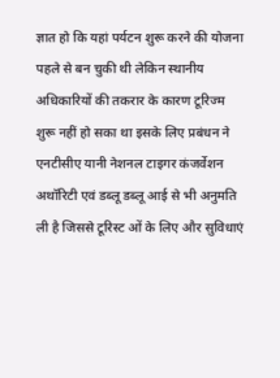ज्ञात हो कि यहां पर्यटन शुरू करने की योजना पहले से बन चुकी थी लेकिन स्थानीय अधिकारियों की तकरार के कारण टूरिज्म शुरू नहीं हो सका था इसके लिए प्रबंधन ने एनटीसीए यानी नेशनल टाइगर कंजर्वेशन अथॉरिटी एवं डब्लू डब्लू आई से भी अनुमति ली है जिससे टूरिस्ट ओं के लिए और सुविधाएं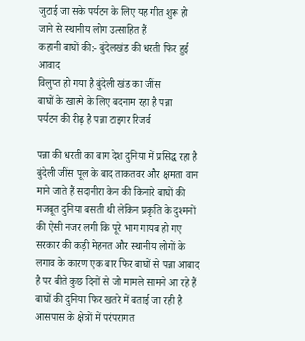जुटाई जा सके पर्यटन के लिए यह गीत शुरू हो जाने से स्थानीय लोग उत्साहित हैं
कहानी बाघों की:- बुंदेलखंड की धरती फिर हुई आवाद
विलुप्त हो गया है बुंदेली खंड का जींस
बाघों के खात्मे के लिए बदनाम रहा है पन्ना
पर्यटन की रीढ़ है पन्ना टाइगर रिजर्व

पन्ना की धरती का बाग देश दुनिया में प्रसिद्ध रहा है बुंदेली जींस पूल के बाद ताकतवर और क्षमता वान माने जाते हैं सदानीरा केन की किनारे बाघों की मजबूत दुनिया बसती थी लेकिन प्रकृति के दुश्मनों की ऐसी नजर लगी कि पूरे भाग गायब हो गए सरकार की कड़ी मेहनत और स्थानीय लोगों के लगाव के कारण एक बार फिर बाघों से पन्ना आबाद है पर बीते कुछ दिनों से जो मामले सामने आ रहे हैं बाघों की दुनिया फिर खतरे में बताई जा रही है आसपास के क्षेत्रों में परंपरागत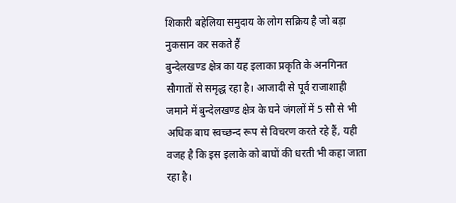शिकारी बहेलिया समुदाय के लोग सक्रिय है जो बड़ा नुकसान कर सकते हैं
बुन्देलखण्ड क्षेत्र का यह इलाका प्रकृति के अनगिनत सौगातों से समृद्ध रहा है। आजादी से पूर्व राजाशाही जमाने में बुन्देलखण्ड क्षेत्र के घने जंगलों में 5 सौ से भी अधिक बाघ स्वच्छन्द रूप से विचरण करते रहे हैं, यही वजह है कि इस इलाके को बाघों की धरती भी कहा जाता रहा है।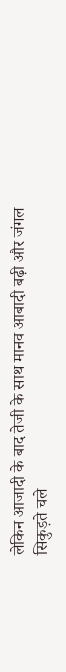लेकिन आजादी के बाद तेजी के साथ मानव आबादी बढ़ी और जंगल सिकुड़ते चले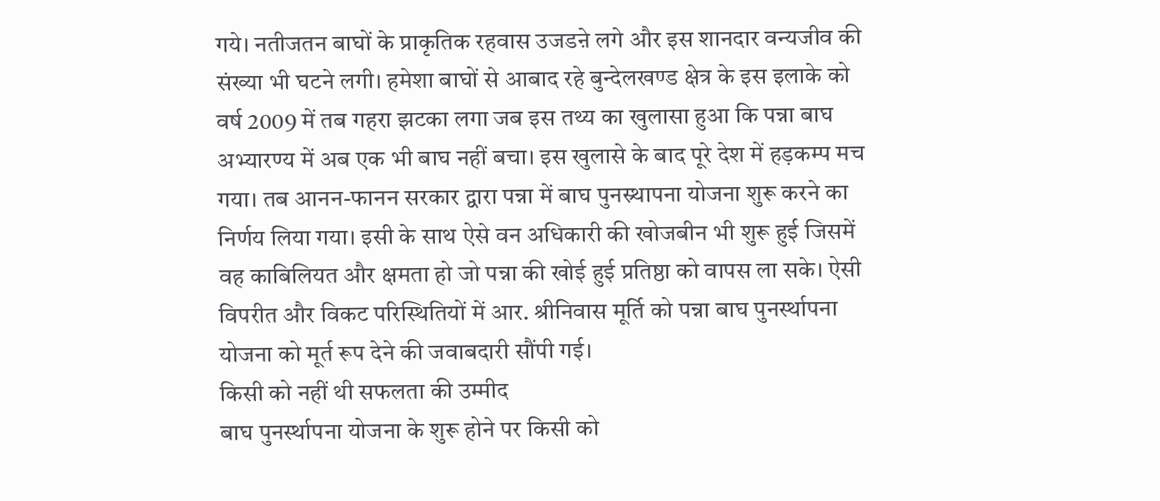गये। नतीजतन बाघों के प्राकृतिक रहवास उजडऩे लगे और इस शानदार वन्यजीव की संख्या भी घटने लगी। हमेशा बाघों से आबाद रहे बुन्देलखण्ड क्षेत्र के इस इलाके को वर्ष 2009 में तब गहरा झटका लगा जब इस तथ्य का खुलासा हुआ कि पन्ना बाघ अभ्यारण्य में अब एक भी बाघ नहीं बचा। इस खुलासे के बाद पूरे देश में हड़कम्प मच गया। तब आनन-फानन सरकार द्वारा पन्ना में बाघ पुनस्र्थापना योजना शुरू करने का निर्णय लिया गया। इसी के साथ ऐसे वन अधिकारी की खोजबीन भी शुरू हुई जिसमें वह काबिलियत और क्षमता हो जो पन्ना की खोई हुई प्रतिष्ठा को वापस ला सके। ऐसी विपरीत और विकट परिस्थितियों में आर. श्रीनिवास मूर्ति को पन्ना बाघ पुनर्स्थापना योजना को मूर्त रूप देने की जवाबदारी सौंपी गई।
किसी को नहीं थी सफलता की उम्मीद
बाघ पुनर्स्थापना योजना के शुरू होने पर किसी को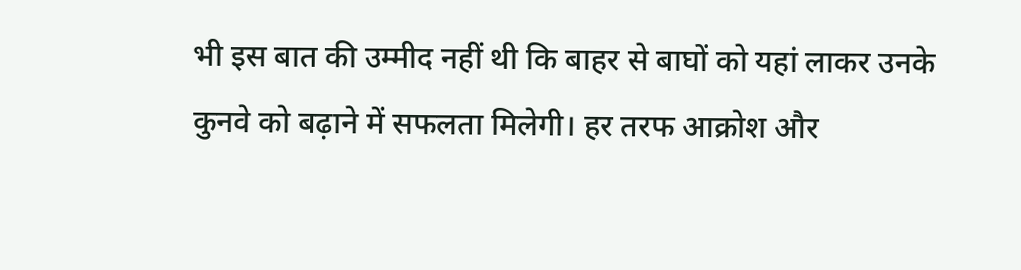भी इस बात की उम्मीद नहीं थी कि बाहर से बाघों को यहां लाकर उनके कुनवे को बढ़ाने में सफलता मिलेगी। हर तरफ आक्रोश और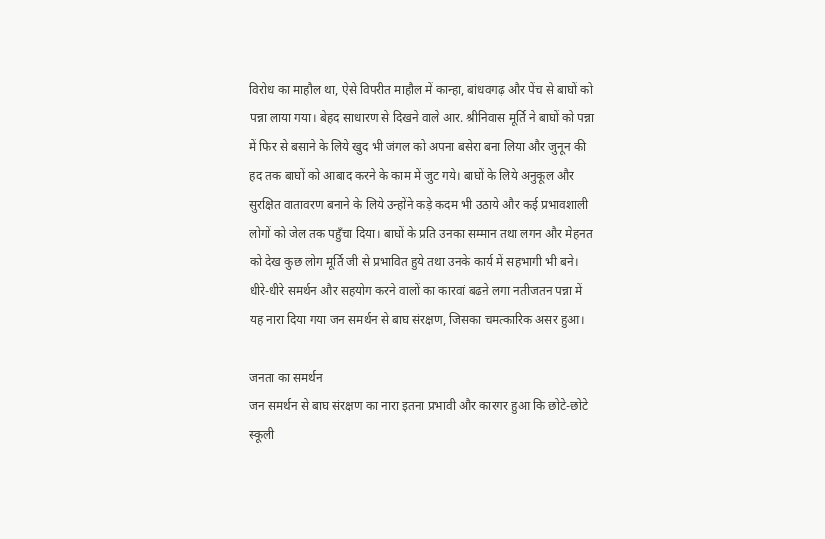विरोध का माहौल था, ऐसे विपरीत माहौल में कान्हा, बांधवगढ़ और पेंच से बाघों को पन्ना लाया गया। बेहद साधारण से दिखने वाले आर. श्रीनिवास मूर्ति ने बाघों को पन्ना में फिर से बसाने के लिये खुद भी जंगल को अपना बसेरा बना लिया और जुनून की हद तक बाघों को आबाद करने के काम में जुट गये। बाघों के लिये अनुकूल और सुरक्षित वातावरण बनाने के लिये उन्होंने कड़े कदम भी उठाये और कई प्रभावशाली लोगों को जेल तक पहुँचा दिया। बाघों के प्रति उनका सम्मान तथा लगन और मेहनत को देख कुछ लोग मूर्ति जी से प्रभावित हुये तथा उनके कार्य में सहभागी भी बने। धीरे-धीरे समर्थन और सहयोग करने वालों का कारवां बढऩे लगा नतीजतन पन्ना में यह नारा दिया गया जन समर्थन से बाघ संरक्षण, जिसका चमत्कारिक असर हुआ।

जनता का समर्थन
जन समर्थन से बाघ संरक्षण का नारा इतना प्रभावी और कारगर हुआ कि छोटे-छोटे स्कूली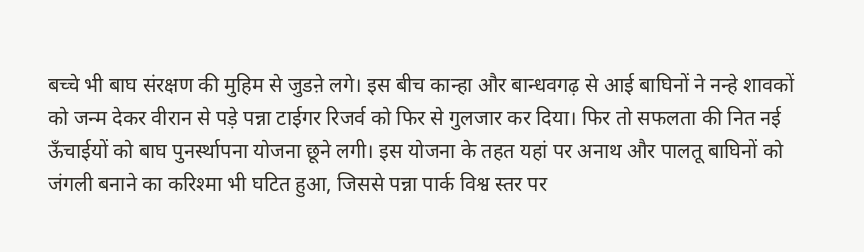बच्चे भी बाघ संरक्षण की मुहिम से जुडऩे लगे। इस बीच कान्हा और बान्धवगढ़ से आई बाघिनों ने नन्हे शावकों को जन्म देकर वीरान से पड़े पन्ना टाईगर रिजर्व को फिर से गुलजार कर दिया। फिर तो सफलता की नित नई ऊँचाईयों को बाघ पुनर्स्थापना योजना छूने लगी। इस योजना के तहत यहां पर अनाथ और पालतू बाघिनों को जंगली बनाने का करिश्मा भी घटित हुआ, जिससे पन्ना पार्क विश्व स्तर पर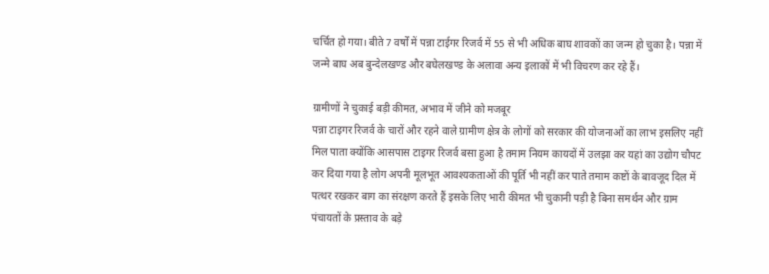चर्चित हो गया। बीते 7 वर्षों में पन्ना टाईगर रिजर्व में 55 से भी अधिक बाघ शावकों का जन्म हो चुका है। पन्ना में जन्मे बाघ अब बुन्देलखण्ड और बघेलखण्ड के अलावा अन्य इलाकों में भी विचरण कर रहे हैं।

ग्रामीणों ने चुकाई बड़ी कीमत, अभाव में जीने को मजबूर
पन्ना टाइगर रिजर्व के चारों और रहने वाले ग्रामीण क्षेत्र के लोगों को सरकार की योजनाओं का लाभ इसलिए नहीं मिल पाता क्योंकि आसपास टाइगर रिजर्व बसा हुआ है तमाम नियम कायदों में उलझा कर यहां का उद्योग चौपट कर दिया गया है लोग अपनी मूलभूत आवश्यकताओं की पूर्ति भी नहीं कर पाते तमाम कष्टों के बावजूद दिल में पत्थर रखकर बाग का संरक्षण करते हैं इसके लिए भारी कीमत भी चुकानी पड़ी है बिना समर्थन और ग्राम पंचायतों के प्रस्ताव के बड़े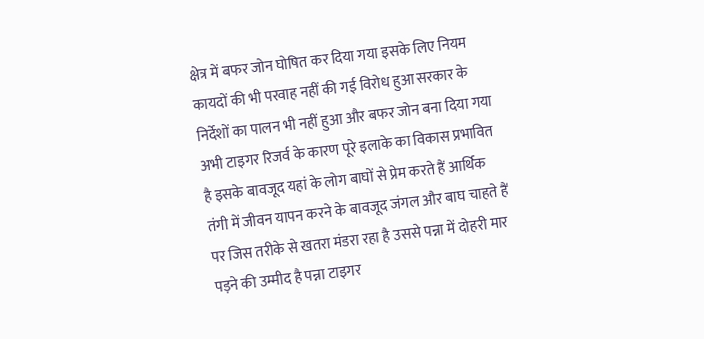क्षेत्र में बफर जोन घोषित कर दिया गया इसके लिए नियम कायदों की भी परवाह नहीं की गई विरोध हुआ सरकार के निर्देशों का पालन भी नहीं हुआ और बफर जोन बना दिया गया अभी टाइगर रिजर्व के कारण पूरे इलाके का विकास प्रभावित है इसके बावजूद यहां के लोग बाघों से प्रेम करते हैं आर्थिक तंगी में जीवन यापन करने के बावजूद जंगल और बाघ चाहते हैं पर जिस तरीके से खतरा मंडरा रहा है उससे पन्ना में दोहरी मार पड़ने की उम्मीद है पन्ना टाइगर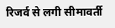रिजर्व से लगी सीमावर्ती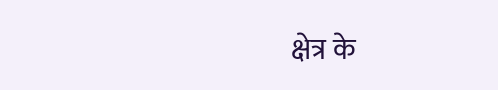क्षेत्र के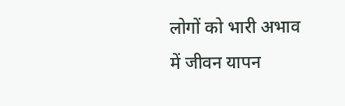लोगों को भारी अभाव में जीवन यापन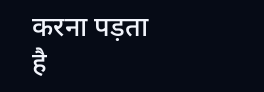करना पड़ता है